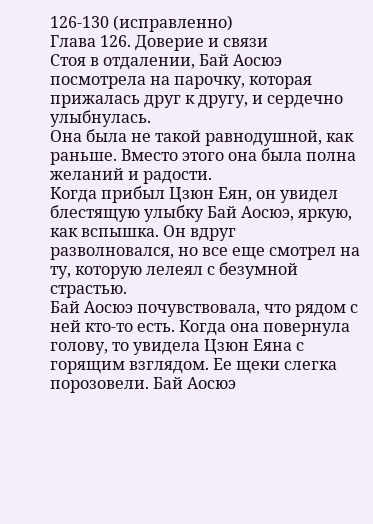126-130 (исправленно)
Глава 126. Доверие и связи
Стоя в отдалении, Бай Аосюэ посмотрела на парочку, которая прижалась друг к другу, и сердечно улыбнулась.
Она была не такой равнодушной, как раньше. Вместо этого она была полна желаний и радости.
Когда прибыл Цзюн Еян, он увидел блестящую улыбку Бай Аосюэ, яркую, как вспышка. Он вдруг разволновался, но все еще смотрел на ту, которую лелеял с безумной страстью.
Бай Аосюэ почувствовала, что рядом с ней кто-то есть. Когда она повернула голову, то увидела Цзюн Еяна с горящим взглядом. Ее щеки слегка порозовели. Бай Аосюэ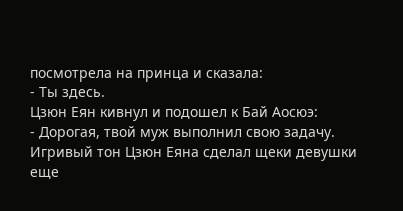посмотрела на принца и сказала:
- Ты здесь.
Цзюн Еян кивнул и подошел к Бай Aoсюэ:
- Дорогая, твой муж выполнил свою задачу.
Игривый тон Цзюн Еяна сделал щеки девушки еще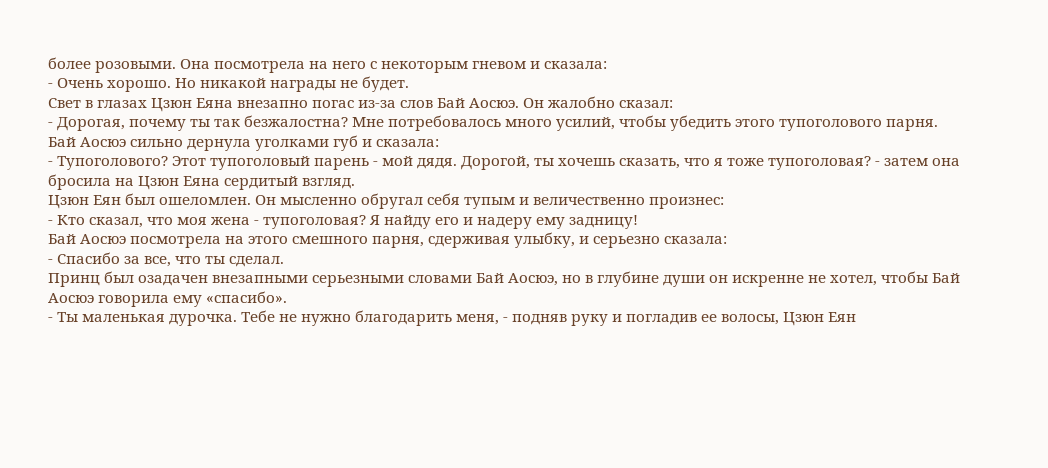более розовыми. Она посмотрела на него с некоторым гневом и сказала:
- Очень хорошо. Но никакой награды не будет.
Свет в глазах Цзюн Еяна внезапно погас из-за слов Бай Аосюэ. Он жалобно сказал:
- Дорогая, почему ты так безжалостна? Мне потребовалось много усилий, чтобы убедить этого тупоголового парня.
Бай Аосюэ сильно дернула уголками губ и сказала:
- Тупоголового? Этот тупоголовый парень - мой дядя. Дорогой, ты хочешь сказать, что я тоже тупоголовая? - затем она бросила на Цзюн Еяна сердитый взгляд.
Цзюн Еян был ошеломлен. Он мысленно обругал себя тупым и величественно произнес:
- Кто сказал, что моя жена - тупоголовая? Я найду его и надеру ему задницу!
Бай Аосюэ посмотрела на этого смешного парня, сдерживая улыбку, и серьезно сказала:
- Спасибо за все, что ты сделал.
Принц был озадачен внезапными серьезными словами Бай Аосюэ, но в глубине души он искренне не хотел, чтобы Бай Аосюэ говорила ему «спасибо».
- Ты маленькая дурочка. Тебе не нужно благодарить меня, - подняв руку и погладив ее волосы, Цзюн Еян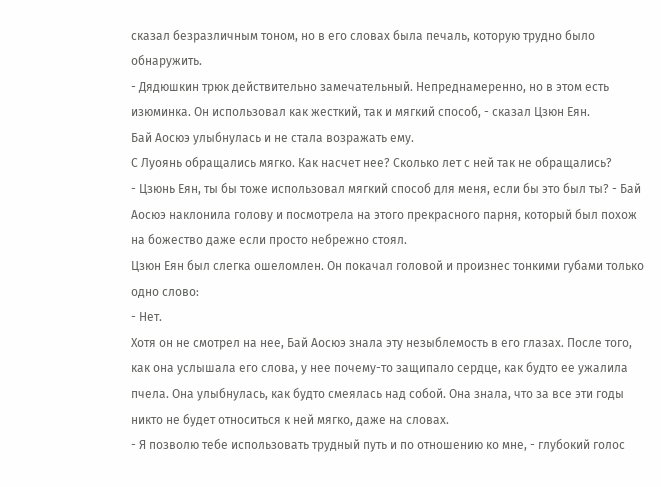сказал безразличным тоном, но в его словах была печаль, которую трудно было обнаружить.
- Дядюшкин трюк действительно замечательный. Непреднамеренно, но в этом есть изюминка. Он использовал как жесткий, так и мягкий способ, - сказал Цзюн Еян.
Бай Аосюэ улыбнулась и не стала возражать ему.
С Луоянь обращались мягко. Как насчет нее? Сколько лет с ней так не обращались?
- Цзюнь Еян, ты бы тоже использовал мягкий способ для меня, если бы это был ты? - Бай Аосюэ наклонила голову и посмотрела на этого прекрасного парня, который был похож на божество даже если просто небрежно стоял.
Цзюн Еян был слегка ошеломлен. Он покачал головой и произнес тонкими губами только одно слово:
- Нет.
Хотя он не смотрел на нее, Бай Aoсюэ знала эту незыблемость в его глазах. После того, как она услышала его слова, у нее почему-то защипало сердце, как будто ее ужалила пчела. Она улыбнулась, как будто смеялась над собой. Она знала, что за все эти годы никто не будет относиться к ней мягко, даже на словах.
- Я позволю тебе использовать трудный путь и по отношению ко мне, - глубокий голос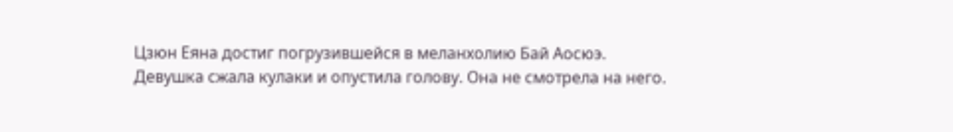Цзюн Еяна достиг погрузившейся в меланхолию Бай Aoсюэ.
Девушка сжала кулаки и опустила голову. Она не смотрела на него.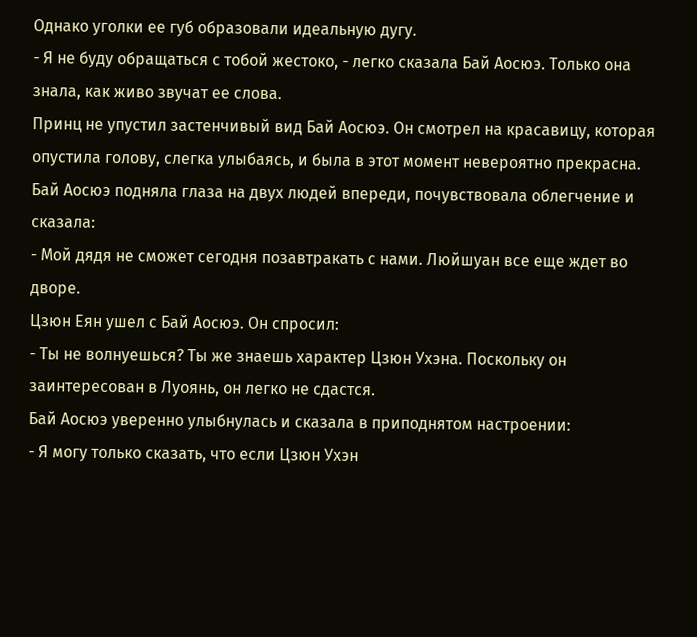Однако уголки ее губ образовали идеальную дугу.
- Я не буду обращаться с тобой жестоко, - легко сказала Бай Аосюэ. Только она знала, как живо звучат ее слова.
Принц не упустил застенчивый вид Бай Aoсюэ. Он смотрел на красавицу, которая опустила голову, слегка улыбаясь, и была в этот момент невероятно прекрасна.
Бай Аосюэ подняла глаза на двух людей впереди, почувствовала облегчение и сказала:
- Мой дядя не сможет сегодня позавтракать с нами. Люйшуан все еще ждет во дворе.
Цзюн Еян ушел с Бай Aoсюэ. Он спросил:
- Ты не волнуешься? Ты же знаешь характер Цзюн Ухэна. Поскольку он заинтересован в Луоянь, он легко не сдастся.
Бай Аосюэ уверенно улыбнулась и сказала в приподнятом настроении:
- Я могу только сказать, что если Цзюн Ухэн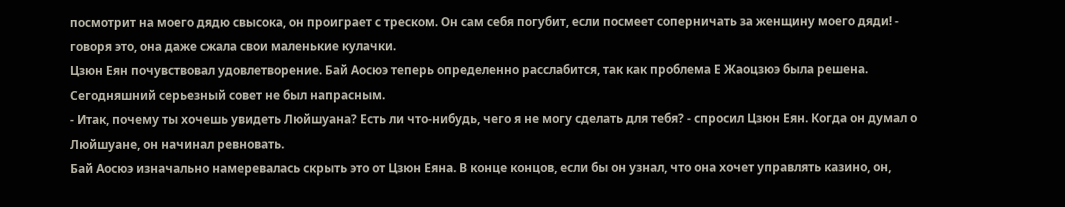посмотрит на моего дядю свысока, он проиграет с треском. Он сам себя погубит, если посмеет соперничать за женщину моего дяди! - говоря это, она даже сжала свои маленькие кулачки.
Цзюн Еян почувствовал удовлетворение. Бай Аосюэ теперь определенно расслабится, так как проблема Е Жаоцзюэ была решена. Сегодняшний серьезный совет не был напрасным.
- Итак, почему ты хочешь увидеть Люйшуана? Есть ли что-нибудь, чего я не могу сделать для тебя? - спросил Цзюн Еян. Когда он думал о Люйшуане, он начинал ревновать.
Бай Аосюэ изначально намеревалась скрыть это от Цзюн Еяна. В конце концов, если бы он узнал, что она хочет управлять казино, он,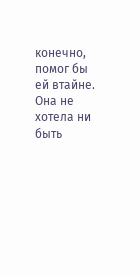конечно, помог бы ей втайне. Она не хотела ни быть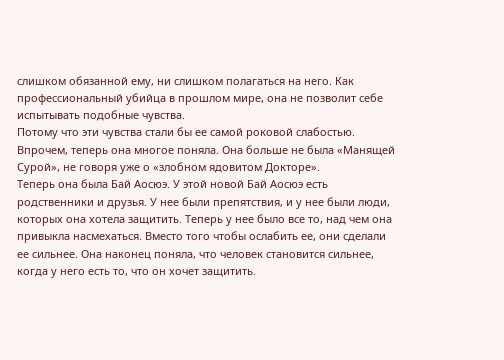слишком обязанной ему, ни слишком полагаться на него. Как профессиональный убийца в прошлом мире, она не позволит себе испытывать подобные чувства.
Потому что эти чувства стали бы ее самой роковой слабостью. Впрочем, теперь она многое поняла. Она больше не была «Манящей Сурой», не говоря уже о «злобном ядовитом Докторе».
Теперь она была Бай Aoсюэ. У этой новой Бай Aoсюэ есть родственники и друзья. У нее были препятствия, и у нее были люди, которых она хотела защитить. Теперь у нее было все то, над чем она привыкла насмехаться. Вместо того чтобы ослабить ее, они сделали ее сильнее. Она наконец поняла, что человек становится сильнее, когда у него есть то, что он хочет защитить.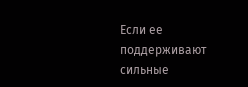Если ее поддерживают сильные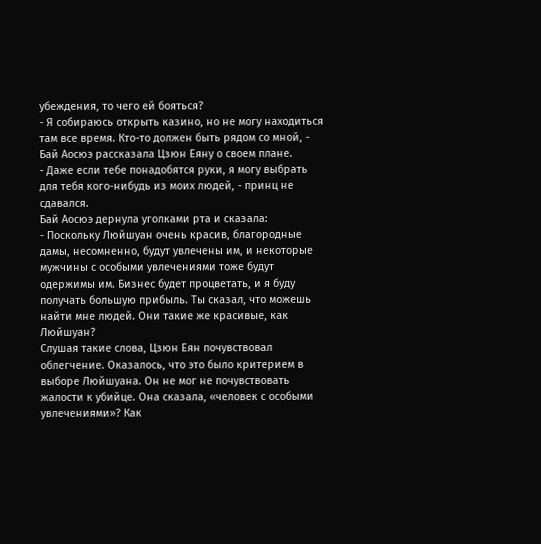убеждения, то чего ей бояться?
- Я собираюсь открыть казино, но не могу находиться там все время. Кто-то должен быть рядом со мной, - Бай Aoсюэ рассказала Цзюн Еяну о своем плане.
- Даже если тебе понадобятся руки, я могу выбрать для тебя кого-нибудь из моих людей, - принц не сдавался.
Бай Аосюэ дернула уголками рта и сказала:
- Поскольку Люйшуан очень красив, благородные дамы, несомненно, будут увлечены им, и некоторые мужчины с особыми увлечениями тоже будут одержимы им. Бизнес будет процветать, и я буду получать большую прибыль. Ты сказал, что можешь найти мне людей. Они такие же красивые, как Люйшуан?
Слушая такие слова, Цзюн Еян почувствовал облегчение. Оказалось, что это было критерием в выборе Люйшуана. Он не мог не почувствовать жалости к убийце. Она сказала, «человек с особыми увлечениями»? Как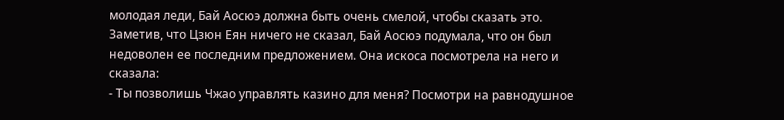молодая леди, Бай Аосюэ должна быть очень смелой, чтобы сказать это.
Заметив, что Цзюн Еян ничего не сказал, Бай Аосюэ подумала, что он был недоволен ее последним предложением. Она искоса посмотрела на него и сказала:
- Ты позволишь Чжао управлять казино для меня? Посмотри на равнодушное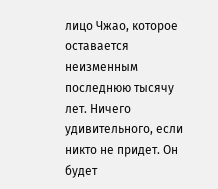лицо Чжао, которое оставается неизменным последнюю тысячу лет. Ничего удивительного, если никто не придет. Он будет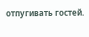отпугивать гостей.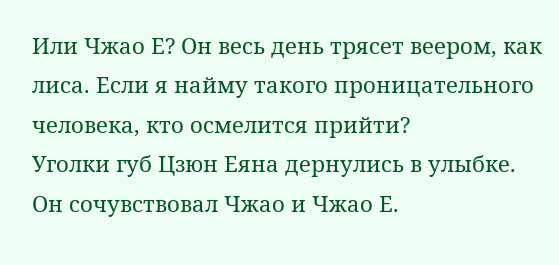Или Чжао Е? Он весь день трясет веером, как лиса. Если я найму такого проницательного человека, кто осмелится прийти?
Уголки губ Цзюн Еяна дернулись в улыбке. Он сочувствовал Чжао и Чжао Е.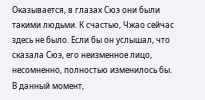Оказывается, в глазах Сюэ они были такими людьми. К счастью, Чжао сейчас здесь не было. Если бы он услышал, что сказала Сюэ, его неизменное лицо, несомненно, полностью изменилось бы.
В данный момент,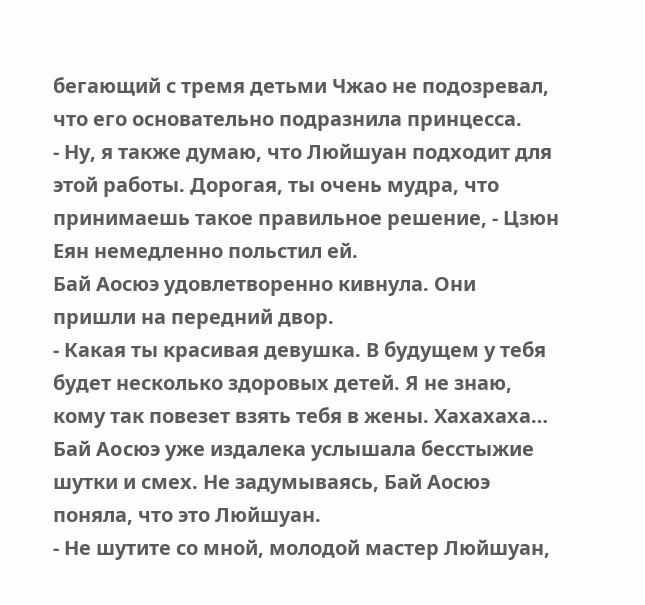бегающий с тремя детьми Чжао не подозревал, что его основательно подразнила принцесса.
- Ну, я также думаю, что Люйшуан подходит для этой работы. Дорогая, ты очень мудра, что принимаешь такое правильное решение, - Цзюн Еян немедленно польстил ей.
Бай Аосюэ удовлетворенно кивнула. Они пришли на передний двор.
- Какая ты красивая девушка. В будущем у тебя будет несколько здоровых детей. Я не знаю, кому так повезет взять тебя в жены. Хахахаха…
Бай Aoсюэ уже издалека услышала бесстыжие шутки и смех. Не задумываясь, Бай Аосюэ поняла, что это Люйшуан.
- Не шутите со мной, молодой мастер Люйшуан,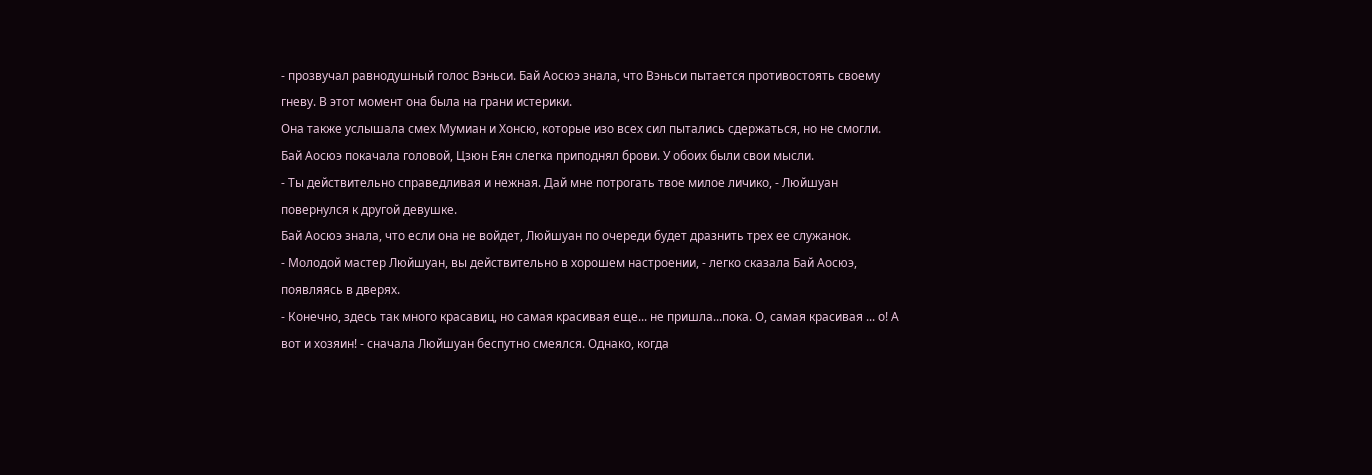- прозвучал равнодушный голос Вэньси. Бай Аосюэ знала, что Вэньси пытается противостоять своему гневу. В этот момент она была на грани истерики.
Она также услышала смех Мумиан и Хонсю, которые изо всех сил пытались сдержаться, но не смогли.
Бай Аосюэ покачала головой, Цзюн Еян слегка приподнял брови. У обоих были свои мысли.
- Ты действительно справедливая и нежная. Дай мне потрогать твое милое личико, - Люйшуан повернулся к другой девушке.
Бай Аосюэ знала, что если она не войдет, Люйшуан по очереди будет дразнить трех ее служанок.
- Молодой мастер Люйшуан, вы действительно в хорошем настроении, - легко сказала Бай Аосюэ, появляясь в дверях.
- Конечно, здесь так много красавиц, но самая красивая еще... не пришла...пока. О, самая красивая ... о! А вот и хозяин! - сначала Люйшуан беспутно смеялся. Однако, когда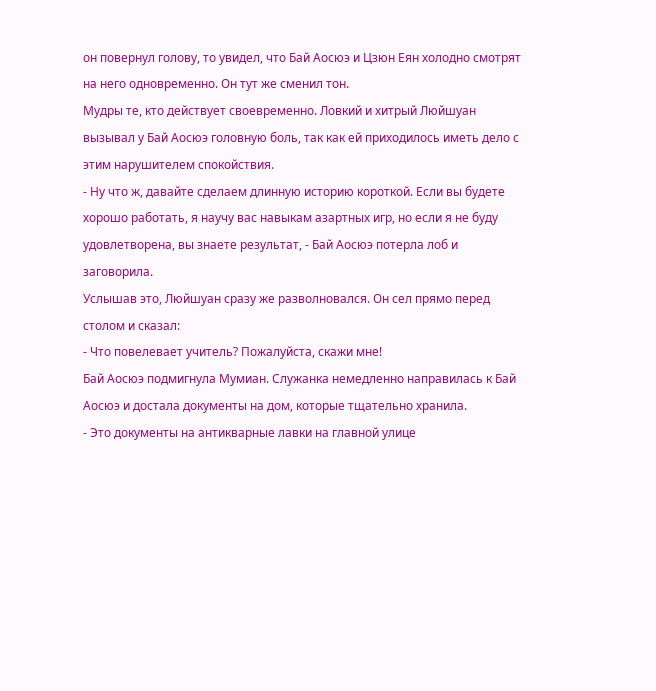он повернул голову, то увидел, что Бай Аосюэ и Цзюн Еян холодно смотрят на него одновременно. Он тут же сменил тон.
Мудры те, кто действует своевременно. Ловкий и хитрый Люйшуан вызывал у Бай Аосюэ головную боль, так как ей приходилось иметь дело с этим нарушителем спокойствия.
- Ну что ж, давайте сделаем длинную историю короткой. Если вы будете хорошо работать, я научу вас навыкам азартных игр, но если я не буду удовлетворена, вы знаете результат, - Бай Aoсюэ потерла лоб и заговорила.
Услышав это, Люйшуан сразу же разволновался. Он сел прямо перед столом и сказал:
- Что повелевает учитель? Пожалуйста, скажи мне!
Бай Aoсюэ подмигнула Мумиан. Служанка немедленно направилась к Бай Аосюэ и достала документы на дом, которые тщательно хранила.
- Это документы на антикварные лавки на главной улице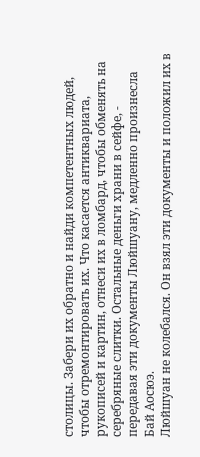столицы. Забери их обратно и найди компетентных людей, чтобы отремонтировать их. Что касается антиквариата, рукописей и картин, отнеси их в ломбард, чтобы обменять на серебряные слитки. Остальные деньги храни в сейфе, - передавая эти документы Люйшуану, медленно произнесла Бай Аосюэ.
Люйшуан не колебался. Он взял эти документы и положил их в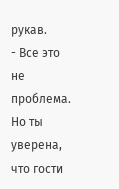рукав.
- Все это не проблема. Но ты уверена, что гости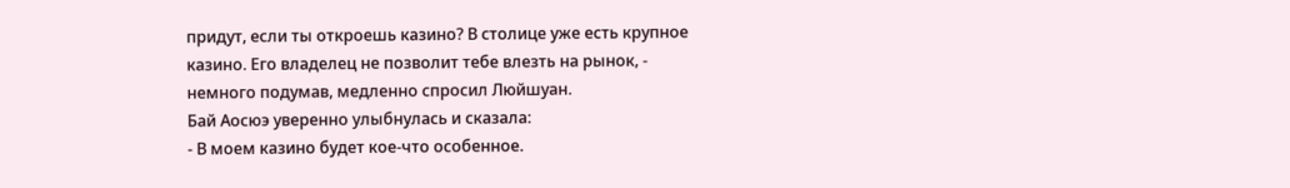придут, если ты откроешь казино? В столице уже есть крупное казино. Его владелец не позволит тебе влезть на рынок, - немного подумав, медленно спросил Люйшуан.
Бай Аосюэ уверенно улыбнулась и сказала:
- В моем казино будет кое-что особенное.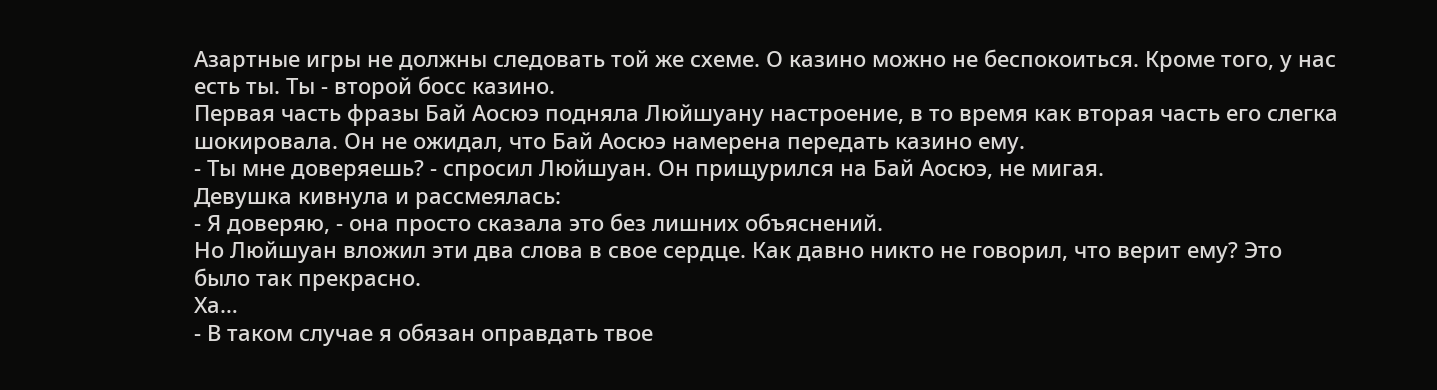Азартные игры не должны следовать той же схеме. О казино можно не беспокоиться. Кроме того, у нас есть ты. Ты - второй босс казино.
Первая часть фразы Бай Аосюэ подняла Люйшуану настроение, в то время как вторая часть его слегка шокировала. Он не ожидал, что Бай Аосюэ намерена передать казино ему.
- Ты мне доверяешь? - спросил Люйшуан. Он прищурился на Бай Aoсюэ, не мигая.
Девушка кивнула и рассмеялась:
- Я доверяю, - она просто сказала это без лишних объяснений.
Но Люйшуан вложил эти два слова в свое сердце. Как давно никто не говорил, что верит ему? Это было так прекрасно.
Ха…
- В таком случае я обязан оправдать твое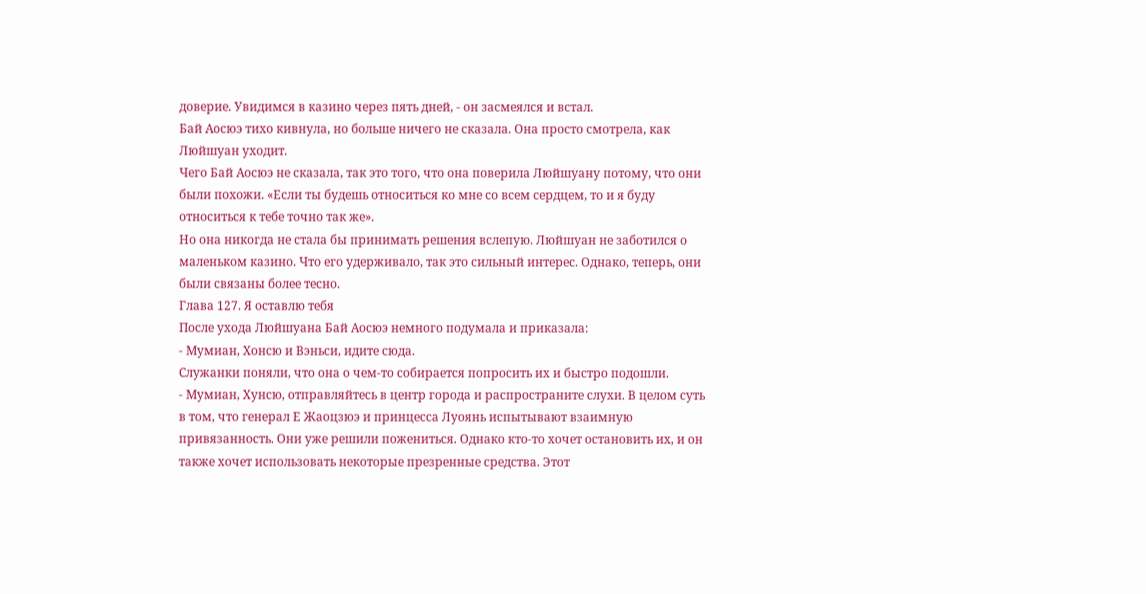доверие. Увидимся в казино через пять дней, - он засмеялся и встал.
Бай Aoсюэ тихо кивнула, но больше ничего не сказала. Она просто смотрела, как Люйшуан уходит.
Чего Бай Аосюэ не сказала, так это того, что она поверила Люйшуану потому, что они были похожи. «Если ты будешь относиться ко мне со всем сердцем, то и я буду относиться к тебе точно так же».
Но она никогда не стала бы принимать решения вслепую. Люйшуан не заботился о маленьком казино. Что его удерживало, так это сильный интерес. Однако, теперь, они были связаны более тесно.
Глава 127. Я оставлю тебя
После ухода Люйшуана Бай Аосюэ немного подумала и приказала:
- Мумиан, Хонсю и Вэньси, идите сюда.
Служанки поняли, что она о чем-то собирается попросить их и быстро подошли.
- Мумиан, Хунсю, отправляйтесь в центр города и распространите слухи. В целом суть в том, что генерал Е Жаоцзюэ и принцесса Луоянь испытывают взаимную привязанность. Они уже решили пожениться. Однако кто-то хочет остановить их, и он также хочет использовать некоторые презренные средства. Этот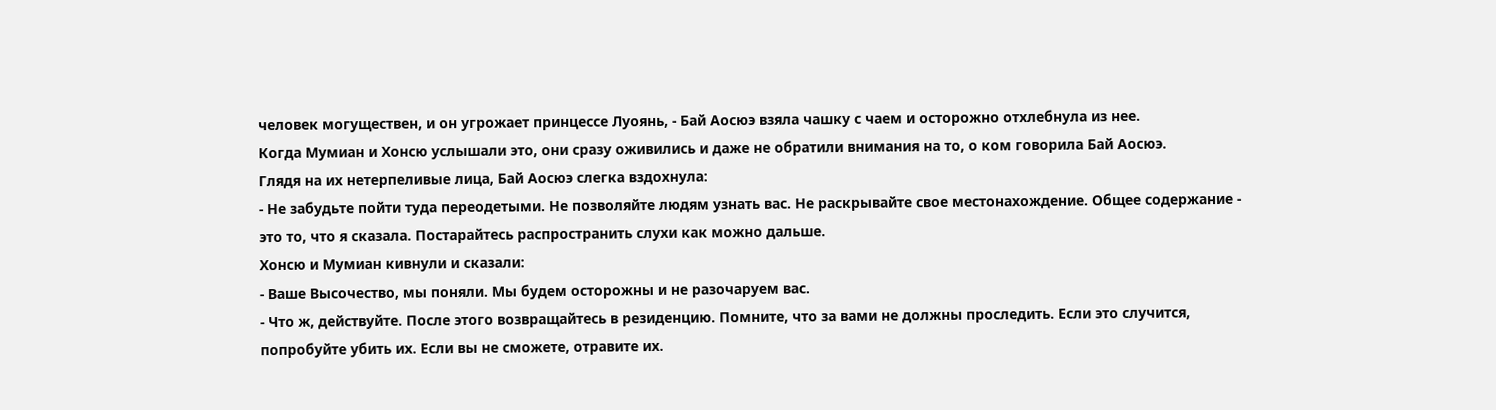человек могуществен, и он угрожает принцессе Луоянь, - Бай Аосюэ взяла чашку с чаем и осторожно отхлебнула из нее.
Когда Мумиан и Хонсю услышали это, они сразу оживились и даже не обратили внимания на то, о ком говорила Бай Аосюэ.
Глядя на их нетерпеливые лица, Бай Аосюэ слегка вздохнула:
- Не забудьте пойти туда переодетыми. Не позволяйте людям узнать вас. Не раскрывайте свое местонахождение. Общее содержание - это то, что я сказала. Постарайтесь распространить слухи как можно дальше.
Хонсю и Мумиан кивнули и сказали:
- Ваше Высочество, мы поняли. Мы будем осторожны и не разочаруем вас.
- Что ж, действуйте. После этого возвращайтесь в резиденцию. Помните, что за вами не должны проследить. Если это случится, попробуйте убить их. Если вы не сможете, отравите их.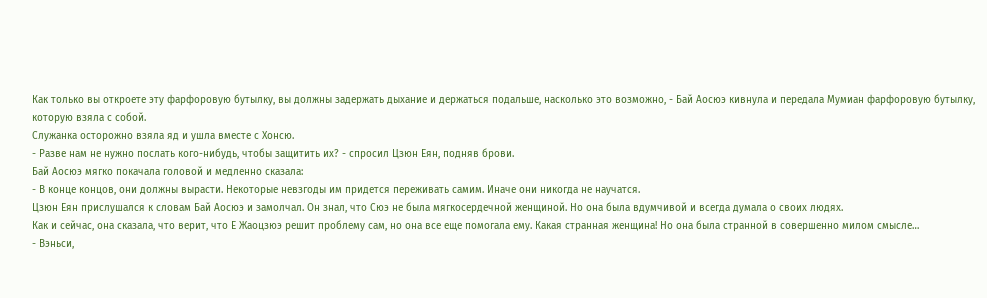Как только вы откроете эту фарфоровую бутылку, вы должны задержать дыхание и держаться подальше, насколько это возможно, - Бай Аосюэ кивнула и передала Мумиан фарфоровую бутылку, которую взяла с собой.
Служанка осторожно взяла яд и ушла вместе с Хонсю.
- Разве нам не нужно послать кого-нибудь, чтобы защитить их? - спросил Цзюн Еян, подняв брови.
Бай Аосюэ мягко покачала головой и медленно сказала:
- В конце концов, они должны вырасти. Некоторые невзгоды им придется переживать самим. Иначе они никогда не научатся.
Цзюн Еян прислушался к словам Бай Аосюэ и замолчал. Он знал, что Сюэ не была мягкосердечной женщиной. Но она была вдумчивой и всегда думала о своих людях.
Как и сейчас, она сказала, что верит, что Е Жаоцзюэ решит проблему сам, но она все еще помогала ему. Какая странная женщина! Но она была странной в совершенно милом смысле…
- Вэньси,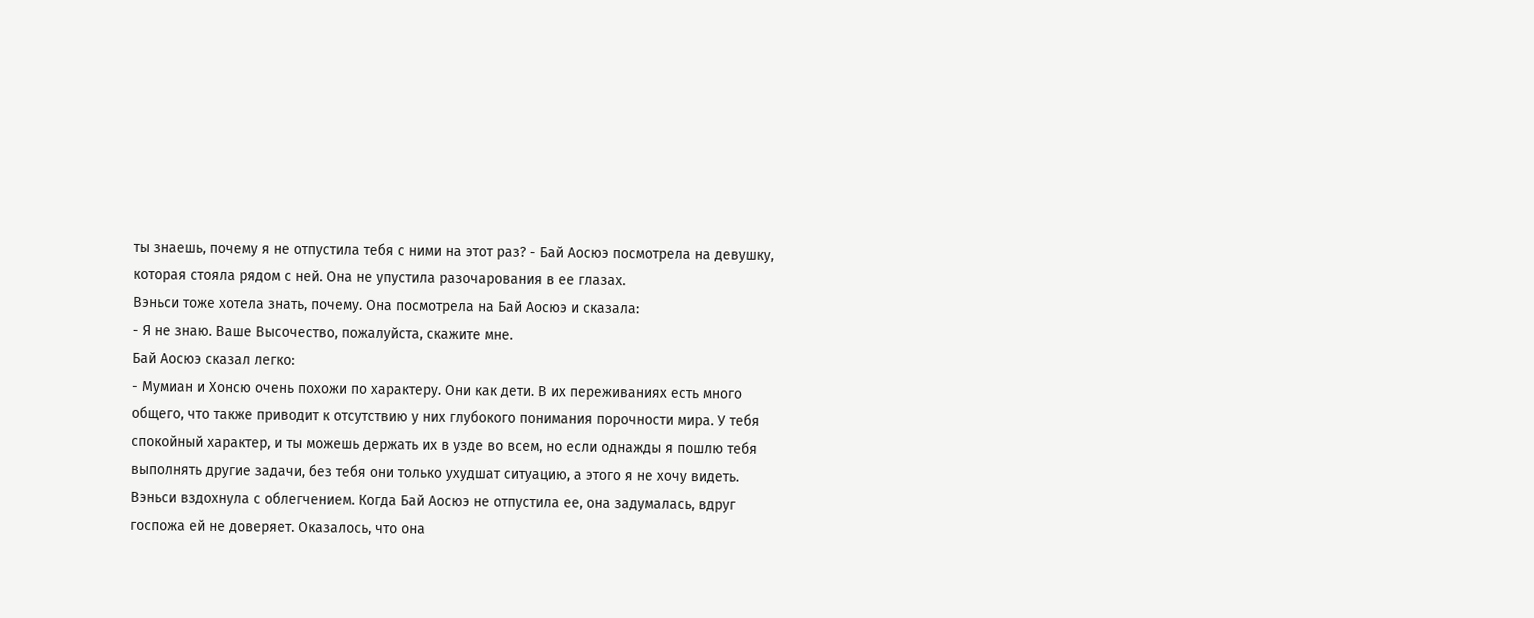ты знаешь, почему я не отпустила тебя с ними на этот раз? - Бай Аосюэ посмотрела на девушку, которая стояла рядом с ней. Она не упустила разочарования в ее глазах.
Вэньси тоже хотела знать, почему. Она посмотрела на Бай Аосюэ и сказала:
- Я не знаю. Ваше Высочество, пожалуйста, скажите мне.
Бай Аосюэ сказал легко:
- Мумиан и Хонсю очень похожи по характеру. Они как дети. В их переживаниях есть много общего, что также приводит к отсутствию у них глубокого понимания порочности мира. У тебя спокойный характер, и ты можешь держать их в узде во всем, но если однажды я пошлю тебя выполнять другие задачи, без тебя они только ухудшат ситуацию, а этого я не хочу видеть.
Вэньси вздохнула с облегчением. Когда Бай Аосюэ не отпустила ее, она задумалась, вдруг госпожа ей не доверяет. Оказалось, что она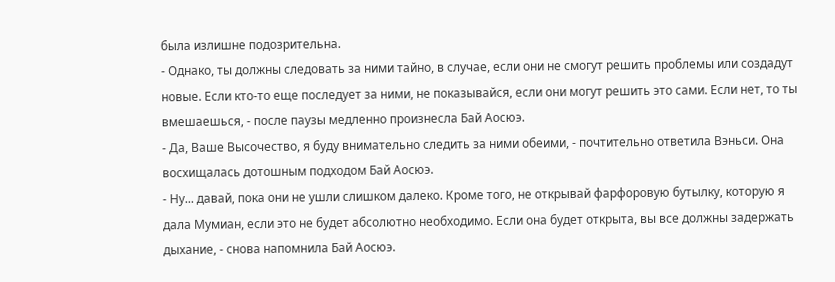была излишне подозрительна.
- Однако, ты должны следовать за ними тайно, в случае, если они не смогут решить проблемы или создадут новые. Если кто-то еще последует за ними, не показывайся, если они могут решить это сами. Если нет, то ты вмешаешься, - после паузы медленно произнесла Бай Аосюэ.
- Да, Ваше Высочество, я буду внимательно следить за ними обеими, - почтительно ответила Вэньси. Она восхищалась дотошным подходом Бай Аосюэ.
- Ну... давай, пока они не ушли слишком далеко. Кроме того, не открывай фарфоровую бутылку, которую я дала Мумиан, если это не будет абсолютно необходимо. Если она будет открыта, вы все должны задержать дыхание, - снова напомнила Бай Aoсюэ.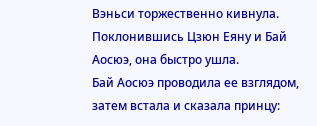Вэньси торжественно кивнула. Поклонившись Цзюн Еяну и Бай Аосюэ, она быстро ушла.
Бай Аосюэ проводила ее взглядом, затем встала и сказала принцу: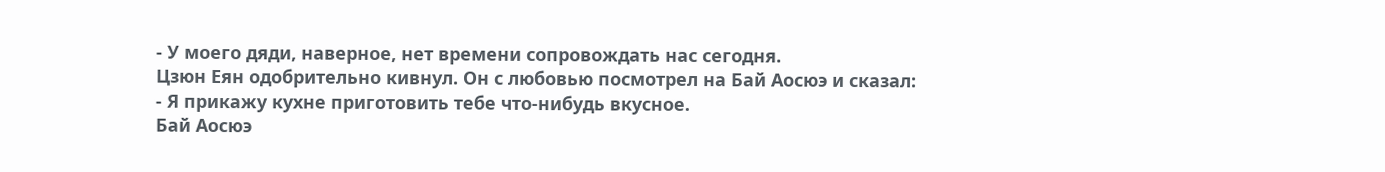- У моего дяди, наверное, нет времени сопровождать нас сегодня.
Цзюн Еян одобрительно кивнул. Он с любовью посмотрел на Бай Аосюэ и сказал:
- Я прикажу кухне приготовить тебе что-нибудь вкусное.
Бай Аосюэ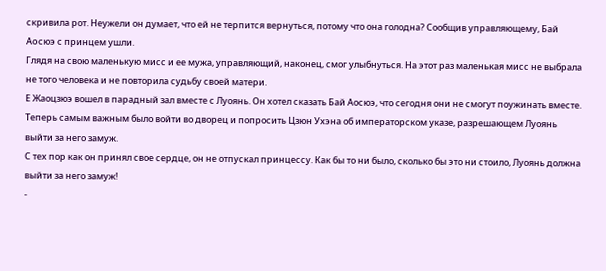скривила рот. Неужели он думает, что ей не терпится вернуться, потому что она голодна? Сообщив управляющему, Бай Aoсюэ с принцем ушли.
Глядя на свою маленькую мисс и ее мужа, управляющий, наконец, смог улыбнуться. На этот раз маленькая мисс не выбрала не того человека и не повторила судьбу своей матери.
Е Жаоцзюэ вошел в парадный зал вместе с Луоянь. Он хотел сказать Бай Аосюэ, что сегодня они не смогут поужинать вместе. Теперь самым важным было войти во дворец и попросить Цзюн Ухэна об императорском указе, разрешающем Луоянь выйти за него замуж.
С тех пор как он принял свое сердце, он не отпускал принцессу. Как бы то ни было, сколько бы это ни стоило, Луоянь должна выйти за него замуж!
-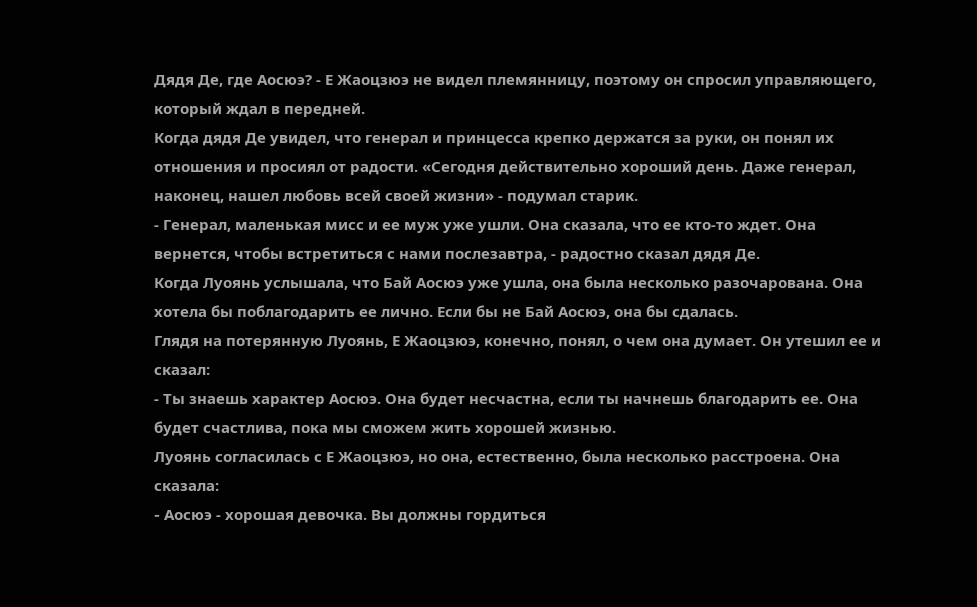Дядя Де, где Aoсюэ? - Е Жаоцзюэ не видел племянницу, поэтому он спросил управляющего, который ждал в передней.
Когда дядя Де увидел, что генерал и принцесса крепко держатся за руки, он понял их отношения и просиял от радости. «Сегодня действительно хороший день. Даже генерал, наконец, нашел любовь всей своей жизни» - подумал старик.
- Генерал, маленькая мисс и ее муж уже ушли. Она сказала, что ее кто-то ждет. Она вернется, чтобы встретиться с нами послезавтра, - радостно сказал дядя Де.
Когда Луоянь услышала, что Бай Аосюэ уже ушла, она была несколько разочарована. Она хотела бы поблагодарить ее лично. Если бы не Бай Аосюэ, она бы сдалась.
Глядя на потерянную Луоянь, Е Жаоцзюэ, конечно, понял, о чем она думает. Он утешил ее и сказал:
- Ты знаешь характер Аосюэ. Она будет несчастна, если ты начнешь благодарить ее. Она будет счастлива, пока мы сможем жить хорошей жизнью.
Луоянь согласилась с Е Жаоцзюэ, но она, естественно, была несколько расстроена. Она сказала:
- Aoсюэ - хорошая девочка. Вы должны гордиться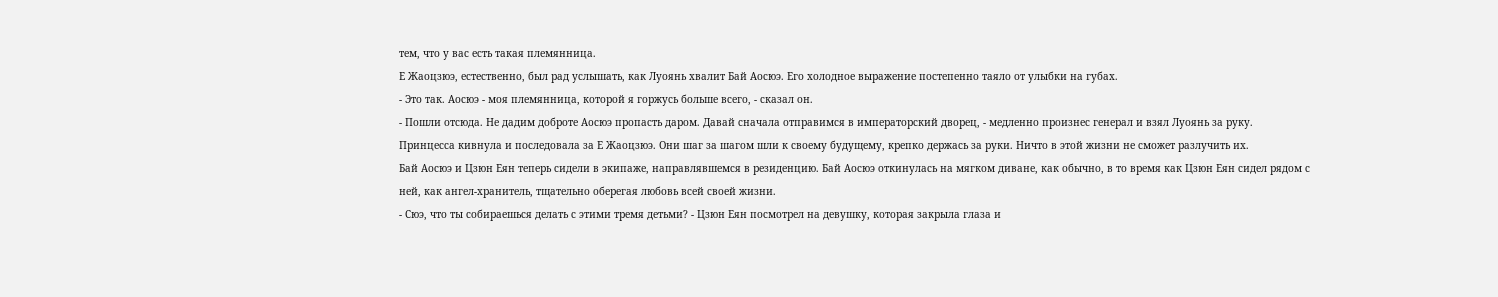тем, что у вас есть такая племянница.
Е Жаоцзюэ, естественно, был рад услышать, как Луоянь хвалит Бай Аосюэ. Его холодное выражение постепенно таяло от улыбки на губах.
- Это так. Аосюэ - моя племянница, которой я горжусь больше всего, - сказал он.
- Пошли отсюда. Не дадим доброте Aoсюэ пропасть даром. Давай сначала отправимся в императорский дворец, - медленно произнес генерал и взял Луоянь за руку.
Принцесса кивнула и последовала за Е Жаоцзюэ. Они шаг за шагом шли к своему будущему, крепко держась за руки. Ничто в этой жизни не сможет разлучить их.
Бай Аосюэ и Цзюн Еян теперь сидели в экипаже, направлявшемся в резиденцию. Бай Аосюэ откинулась на мягком диване, как обычно, в то время как Цзюн Еян сидел рядом с ней, как ангел-хранитель, тщательно оберегая любовь всей своей жизни.
- Сюэ, что ты собираешься делать с этими тремя детьми? - Цзюн Еян посмотрел на девушку, которая закрыла глаза и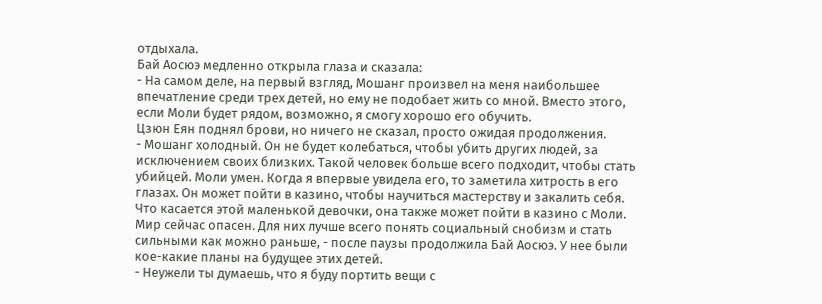отдыхала.
Бай Аосюэ медленно открыла глаза и сказала:
- На самом деле, на первый взгляд, Мошанг произвел на меня наибольшее впечатление среди трех детей, но ему не подобает жить со мной. Вместо этого, если Моли будет рядом, возможно, я смогу хорошо его обучить.
Цзюн Еян поднял брови, но ничего не сказал, просто ожидая продолжения.
- Мошанг холодный. Он не будет колебаться, чтобы убить других людей, за исключением своих близких. Такой человек больше всего подходит, чтобы стать убийцей. Моли умен. Когда я впервые увидела его, то заметила хитрость в его глазах. Он может пойти в казино, чтобы научиться мастерству и закалить себя. Что касается этой маленькой девочки, она также может пойти в казино с Моли. Мир сейчас опасен. Для них лучше всего понять социальный снобизм и стать сильными как можно раньше, - после паузы продолжила Бай Аосюэ. У нее были кое-какие планы на будущее этих детей.
- Неужели ты думаешь, что я буду портить вещи с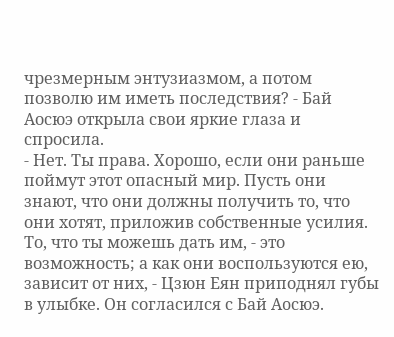чрезмерным энтузиазмом, а потом позволю им иметь последствия? - Бай Аосюэ открыла свои яркие глаза и спросила.
- Нет. Ты права. Хорошо, если они раньше поймут этот опасный мир. Пусть они знают, что они должны получить то, что они хотят, приложив собственные усилия. То, что ты можешь дать им, - это возможность; а как они воспользуются ею, зависит от них, - Цзюн Еян приподнял губы в улыбке. Он согласился с Бай Aoсюэ.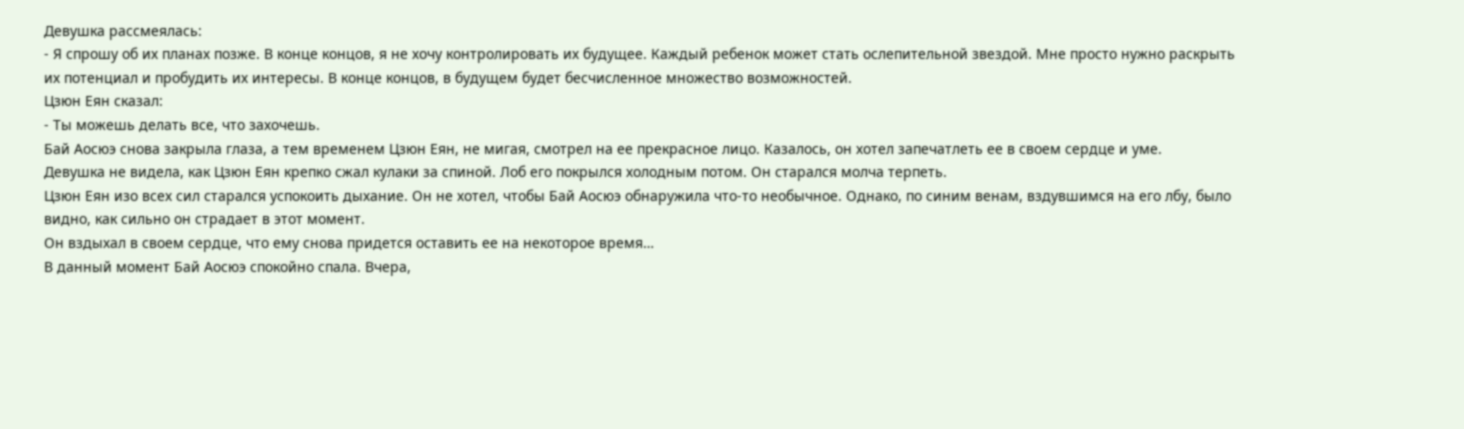Девушка рассмеялась:
- Я спрошу об их планах позже. В конце концов, я не хочу контролировать их будущее. Каждый ребенок может стать ослепительной звездой. Мне просто нужно раскрыть их потенциал и пробудить их интересы. В конце концов, в будущем будет бесчисленное множество возможностей.
Цзюн Еян сказал:
- Ты можешь делать все, что захочешь.
Бай Аосюэ снова закрыла глаза, а тем временем Цзюн Еян, не мигая, смотрел на ее прекрасное лицо. Казалось, он хотел запечатлеть ее в своем сердце и уме.
Девушка не видела, как Цзюн Еян крепко сжал кулаки за спиной. Лоб его покрылся холодным потом. Он старался молча терпеть.
Цзюн Еян изо всех сил старался успокоить дыхание. Он не хотел, чтобы Бай Аосюэ обнаружила что-то необычное. Однако, по синим венам, вздувшимся на его лбу, было видно, как сильно он страдает в этот момент.
Он вздыхал в своем сердце, что ему снова придется оставить ее на некоторое время…
В данный момент Бай Аосюэ спокойно спала. Вчера,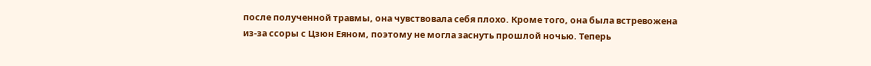после полученной травмы, она чувствовала себя плохо. Кроме того, она была встревожена из-за ссоры с Цзюн Еяном, поэтому не могла заснуть прошлой ночью. Теперь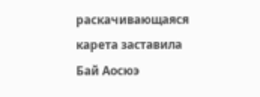раскачивающаяся карета заставила Бай Аосюэ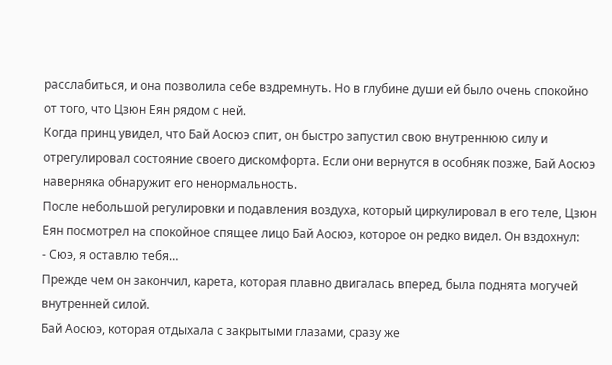расслабиться, и она позволила себе вздремнуть. Но в глубине души ей было очень спокойно от того, что Цзюн Еян рядом с ней.
Когда принц увидел, что Бай Аосюэ спит, он быстро запустил свою внутреннюю силу и отрегулировал состояние своего дискомфорта. Если они вернутся в особняк позже, Бай Аосюэ наверняка обнаружит его ненормальность.
После небольшой регулировки и подавления воздуха, который циркулировал в его теле, Цзюн Еян посмотрел на спокойное спящее лицо Бай Аосюэ, которое он редко видел. Он вздохнул:
- Сюэ, я оставлю тебя…
Прежде чем он закончил, карета, которая плавно двигалась вперед, была поднята могучей внутренней силой.
Бай Аосюэ, которая отдыхала с закрытыми глазами, сразу же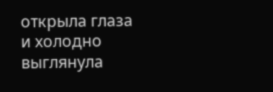открыла глаза и холодно выглянула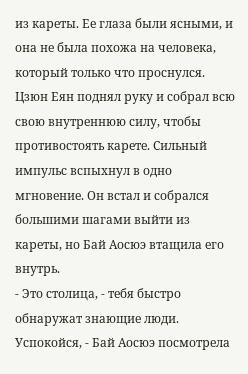из кареты. Ее глаза были ясными, и она не была похожа на человека, который только что проснулся.
Цзюн Еян поднял руку и собрал всю свою внутреннюю силу, чтобы противостоять карете. Сильный импульс вспыхнул в одно мгновение. Он встал и собрался большими шагами выйти из кареты, но Бай Аосюэ втащила его внутрь.
- Это столица, - тебя быстро обнаружат знающие люди. Успокойся, - Бай Аосюэ посмотрела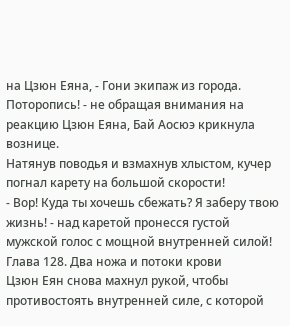на Цзюн Еяна, - Гони экипаж из города. Поторопись! - не обращая внимания на реакцию Цзюн Еяна, Бай Аосюэ крикнула вознице.
Натянув поводья и взмахнув хлыстом, кучер погнал карету на большой скорости!
- Вор! Куда ты хочешь сбежать? Я заберу твою жизнь! - над каретой пронесся густой мужской голос с мощной внутренней силой!
Глава 128. Два ножа и потоки крови
Цзюн Еян снова махнул рукой, чтобы противостоять внутренней силе, с которой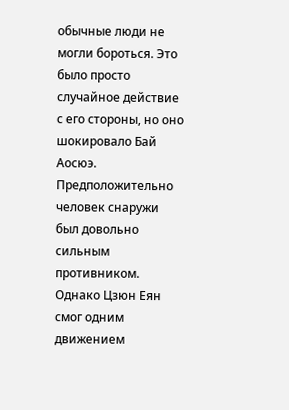обычные люди не могли бороться. Это было просто случайное действие с его стороны, но оно шокировало Бай Аосюэ.
Предположительно человек снаружи был довольно сильным противником. Однако Цзюн Еян смог одним движением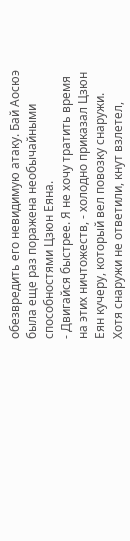обезвредить его невидимую атаку. Бай Аосюэ была еще раз поражена необычайными способностями Цзюн Еяна.
- Двигайся быстрее. Я не хочу тратить время на этих ничтожеств, - холодно приказал Цзюн Еян кучеру, который вел повозку снаружи.
Хотя снаружи не ответили, кнут взлетел,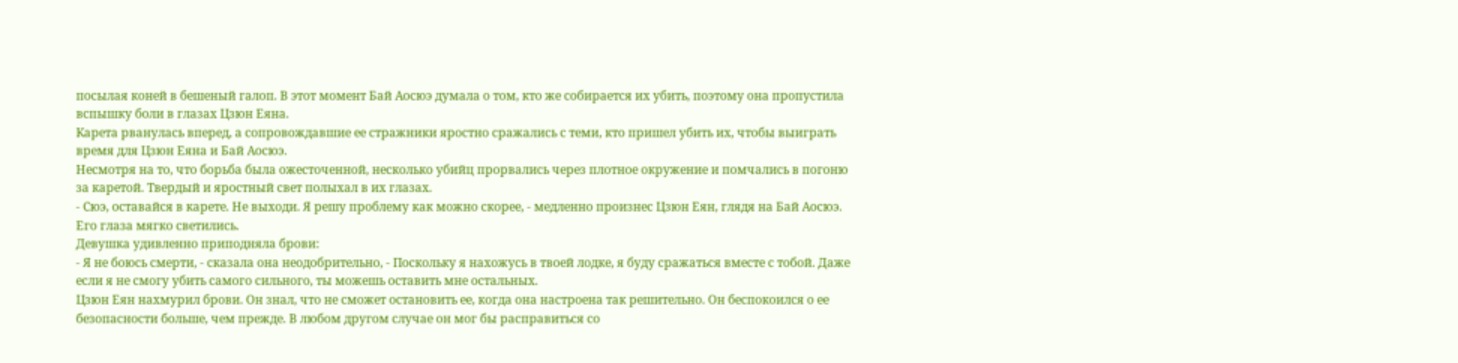посылая коней в бешеный галоп. В этот момент Бай Аосюэ думала о том, кто же собирается их убить, поэтому она пропустила вспышку боли в глазах Цзюн Еяна.
Карета рванулась вперед, а сопровождавшие ее стражники яростно сражались с теми, кто пришел убить их, чтобы выиграть время для Цзюн Еяна и Бай Аосюэ.
Несмотря на то, что борьба была ожесточенной, несколько убийц прорвались через плотное окружение и помчались в погоню за каретой. Твердый и яростный свет полыхал в их глазах.
- Сюэ, оставайся в карете. Не выходи. Я решу проблему как можно скорее, - медленно произнес Цзюн Еян, глядя на Бай Аосюэ. Его глаза мягко светились.
Девушка удивленно приподняла брови:
- Я не боюсь смерти, - сказала она неодобрительно, - Поскольку я нахожусь в твоей лодке, я буду сражаться вместе с тобой. Даже если я не смогу убить самого сильного, ты можешь оставить мне остальных.
Цзюн Еян нахмурил брови. Он знал, что не сможет остановить ее, когда она настроена так решительно. Он беспокоился о ее безопасности больше, чем прежде. В любом другом случае он мог бы расправиться со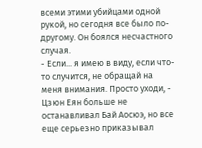всеми этими убийцами одной рукой, но сегодня все было по-другому. Он боялся несчастного случая.
- Если... я имею в виду, если что-то случится, не обращай на меня внимания. Просто уходи, - Цзюн Еян больше не останавливал Бай Аосюэ, но все еще серьезно приказывал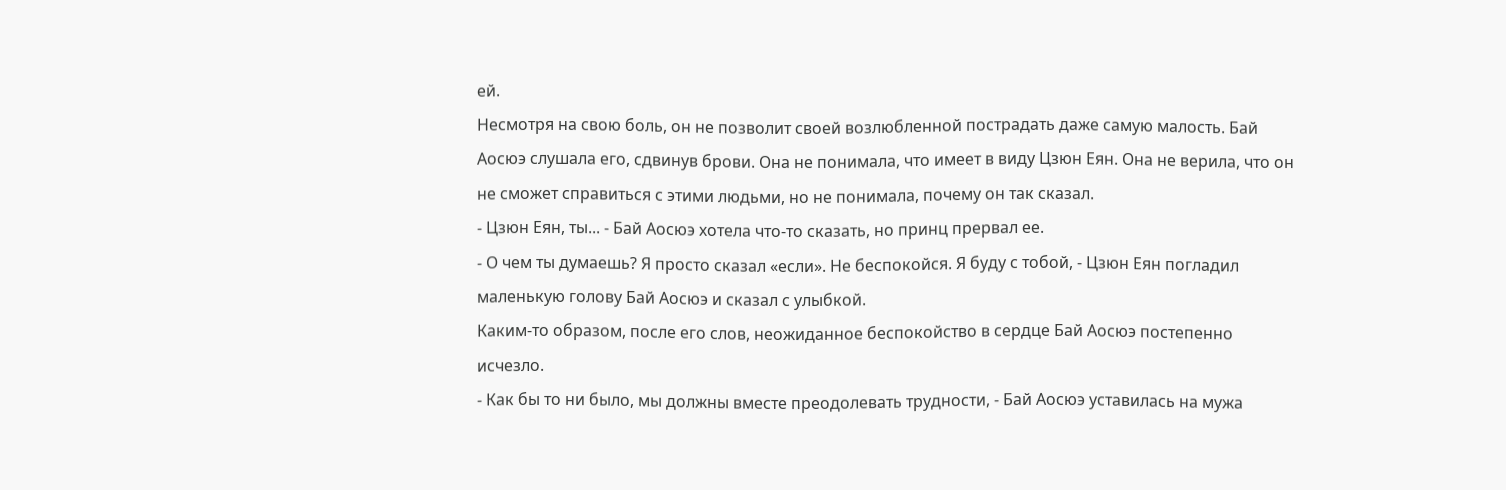ей.
Несмотря на свою боль, он не позволит своей возлюбленной пострадать даже самую малость. Бай Аосюэ слушала его, сдвинув брови. Она не понимала, что имеет в виду Цзюн Еян. Она не верила, что он не сможет справиться с этими людьми, но не понимала, почему он так сказал.
- Цзюн Еян, ты... - Бай Аосюэ хотела что-то сказать, но принц прервал ее.
- О чем ты думаешь? Я просто сказал «если». Не беспокойся. Я буду с тобой, - Цзюн Еян погладил маленькую голову Бай Аосюэ и сказал с улыбкой.
Каким-то образом, после его слов, неожиданное беспокойство в сердце Бай Аосюэ постепенно исчезло.
- Как бы то ни было, мы должны вместе преодолевать трудности, - Бай Аосюэ уставилась на мужа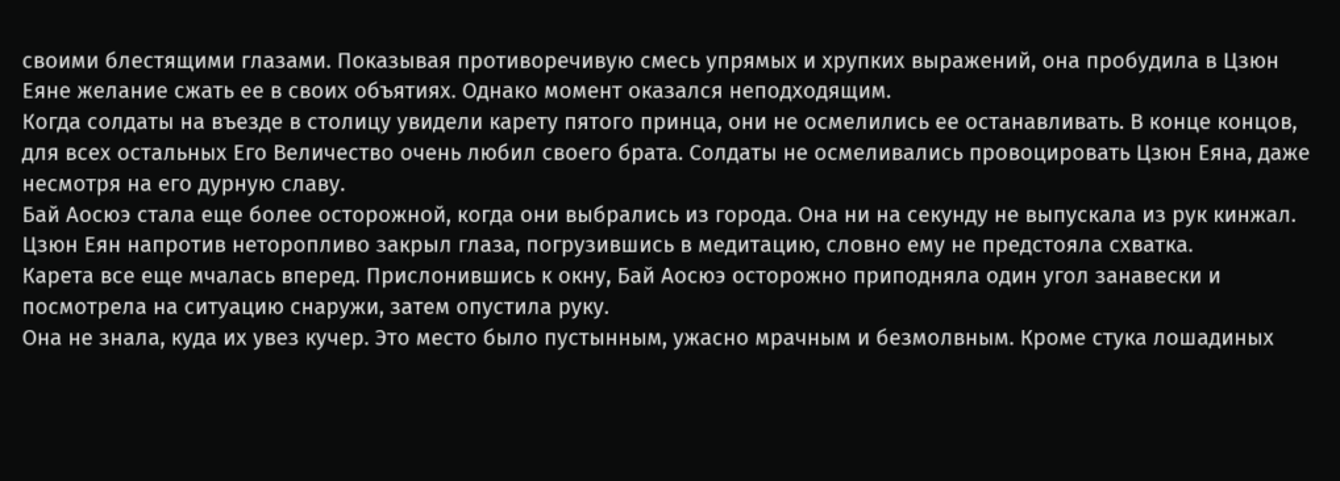своими блестящими глазами. Показывая противоречивую смесь упрямых и хрупких выражений, она пробудила в Цзюн Еяне желание сжать ее в своих объятиях. Однако момент оказался неподходящим.
Когда солдаты на въезде в столицу увидели карету пятого принца, они не осмелились ее останавливать. В конце концов, для всех остальных Его Величество очень любил своего брата. Солдаты не осмеливались провоцировать Цзюн Еяна, даже несмотря на его дурную славу.
Бай Aoсюэ стала еще более осторожной, когда они выбрались из города. Она ни на секунду не выпускала из рук кинжал. Цзюн Еян напротив неторопливо закрыл глаза, погрузившись в медитацию, словно ему не предстояла схватка.
Карета все еще мчалась вперед. Прислонившись к окну, Бай Аосюэ осторожно приподняла один угол занавески и посмотрела на ситуацию снаружи, затем опустила руку.
Она не знала, куда их увез кучер. Это место было пустынным, ужасно мрачным и безмолвным. Кроме стука лошадиных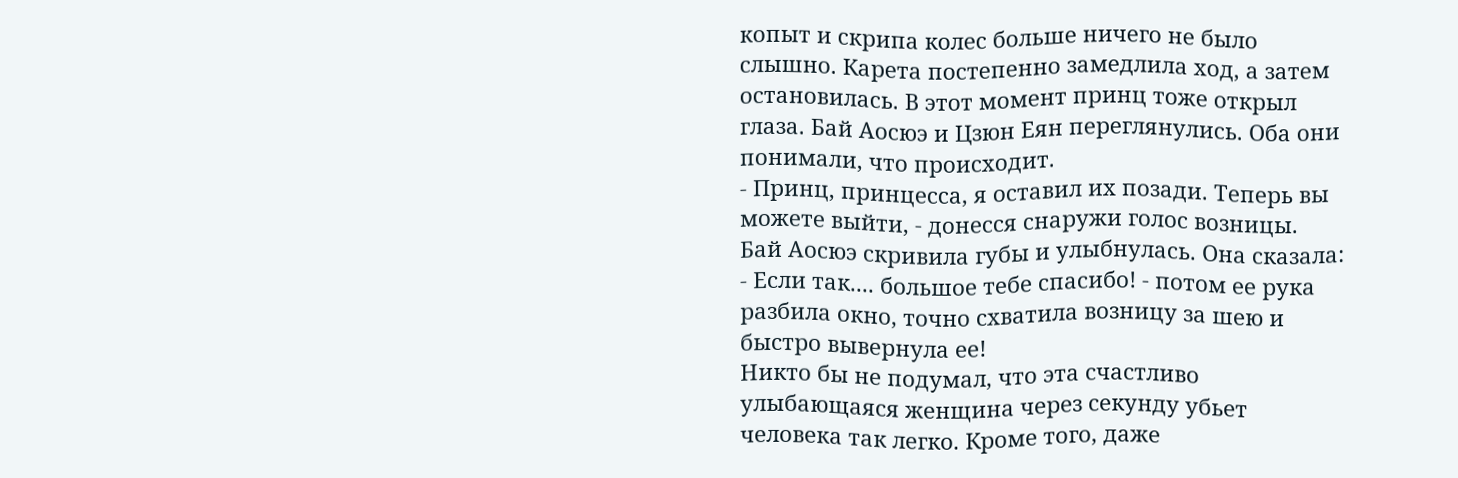копыт и скрипа колес больше ничего не было слышно. Карета постепенно замедлила ход, а затем остановилась. В этот момент принц тоже открыл глаза. Бай Аосюэ и Цзюн Еян переглянулись. Оба они понимали, что происходит.
- Принц, принцесса, я оставил их позади. Теперь вы можете выйти, - донесся снаружи голос возницы.
Бай Аосюэ скривила губы и улыбнулась. Она сказала:
- Если так.... большое тебе спасибо! - потом ее рука разбила окно, точно схватила возницу за шею и быстро вывернула ее!
Никто бы не подумал, что эта счастливо улыбающаяся женщина через секунду убьет человека так легко. Кроме того, даже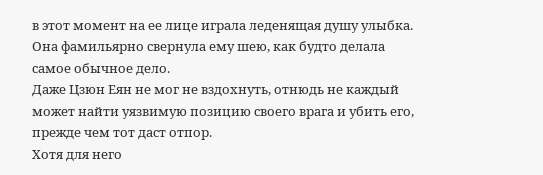в этот момент на ее лице играла леденящая душу улыбка. Она фамильярно свернула ему шею, как будто делала самое обычное дело.
Даже Цзюн Еян не мог не вздохнуть, отнюдь не каждый может найти уязвимую позицию своего врага и убить его, прежде чем тот даст отпор.
Хотя для него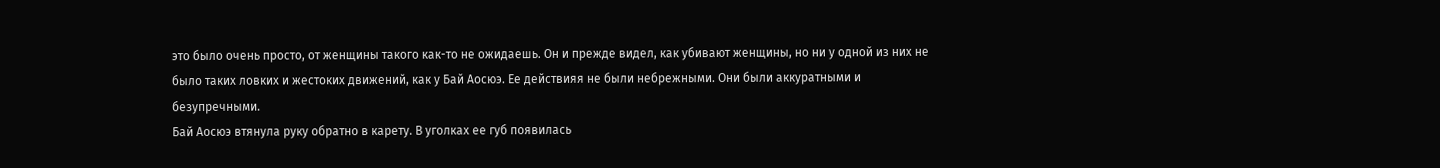это было очень просто, от женщины такого как-то не ожидаешь. Он и прежде видел, как убивают женщины, но ни у одной из них не было таких ловких и жестоких движений, как у Бай Аосюэ. Ее действияя не были небрежными. Они были аккуратными и безупречными.
Бай Aoсюэ втянула руку обратно в карету. В уголках ее губ появилась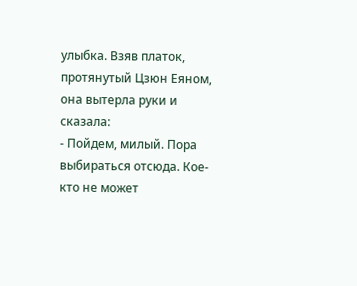улыбка. Взяв платок, протянутый Цзюн Еяном, она вытерла руки и сказала:
- Пойдем, милый. Пора выбираться отсюда. Кое-кто не может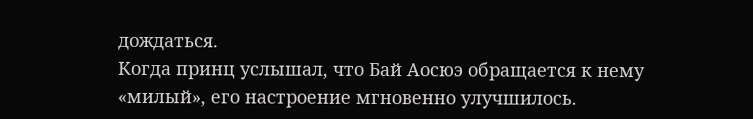дождаться.
Когда принц услышал, что Бай Аосюэ обращается к нему «милый», его настроение мгновенно улучшилось.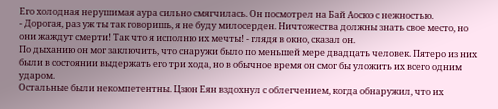Его холодная нерушимая аура сильно смягчилась. Он посмотрел на Бай Aoсюэ с нежностью.
- Дорогая, раз уж ты так говоришь, я не буду милосерден. Ничтожества должны знать свое место, но они жаждут смерти! Так что я исполню их мечты! - глядя в окно, сказал он.
По дыханию он мог заключить, что снаружи было по меньшей мере двадцать человек. Пятеро из них были в состоянии выдержать его три хода, но в обычное время он смог бы уложить их всего одним ударом.
Остальные были некомпетентны. Цзюн Еян вздохнул с облегчением, когда обнаружил, что их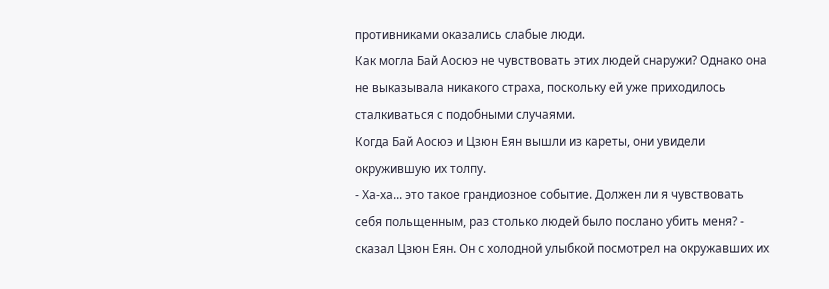противниками оказались слабые люди.
Как могла Бай Аосюэ не чувствовать этих людей снаружи? Однако она не выказывала никакого страха, поскольку ей уже приходилось сталкиваться с подобными случаями.
Когда Бай Аосюэ и Цзюн Еян вышли из кареты, они увидели окружившую их толпу.
- Ха-ха... это такое грандиозное событие. Должен ли я чувствовать себя польщенным, раз столько людей было послано убить меня? - сказал Цзюн Еян. Он с холодной улыбкой посмотрел на окружавших их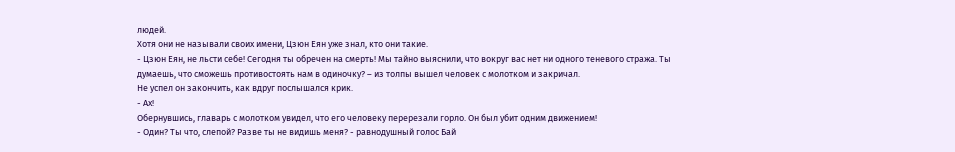людей.
Хотя они не называли своих имени, Цзюн Еян уже знал, кто они такие.
- Цзюн Еян, не льсти себе! Сегодня ты обречен на смерть! Мы тайно выяснили, что вокруг вас нет ни одного теневого стража. Ты думаешь, что сможешь противостоять нам в одиночку? – из толпы вышел человек с молотком и закричал.
Не успел он закончить, как вдруг послышался крик.
- Ах!
Обернувшись, главарь с молотком увидел, что его человеку перерезали горло. Он был убит одним движением!
- Один? Ты что, слепой? Разве ты не видишь меня? - равнодушный голос Бай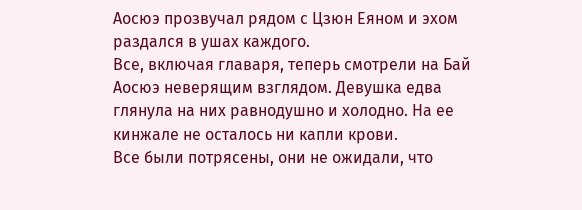Аосюэ прозвучал рядом с Цзюн Еяном и эхом раздался в ушах каждого.
Все, включая главаря, теперь смотрели на Бай Аосюэ неверящим взглядом. Девушка едва глянула на них равнодушно и холодно. На ее кинжале не осталось ни капли крови.
Все были потрясены, они не ожидали, что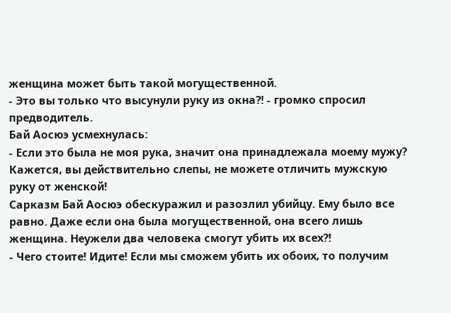женщина может быть такой могущественной.
- Это вы только что высунули руку из окна?! - громко спросил предводитель.
Бай Аосюэ усмехнулась:
- Если это была не моя рука, значит она принадлежала моему мужу? Кажется, вы действительно слепы, не можете отличить мужскую руку от женской!
Сарказм Бай Аосюэ обескуражил и разозлил убийцу. Ему было все равно. Даже если она была могущественной, она всего лишь женщина. Неужели два человека смогут убить их всех?!
- Чего стоите! Идите! Если мы сможем убить их обоих, то получим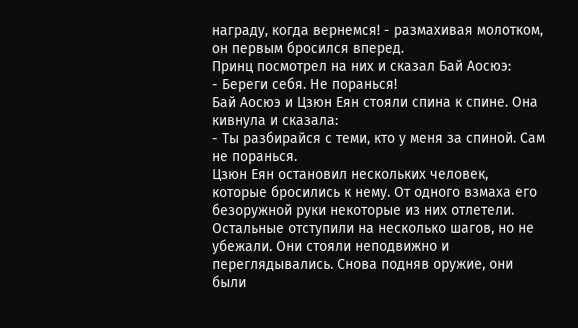награду, когда вернемся! - размахивая молотком, он первым бросился вперед.
Принц посмотрел на них и сказал Бай Аосюэ:
- Береги себя. Не поранься!
Бай Аосюэ и Цзюн Еян стояли спина к спине. Она кивнула и сказала:
- Ты разбирайся с теми, кто у меня за спиной. Сам не поранься.
Цзюн Еян остановил нескольких человек, которые бросились к нему. От одного взмаха его безоружной руки некоторые из них отлетели. Остальные отступили на несколько шагов, но не убежали. Они стояли неподвижно и переглядывались. Снова подняв оружие, они были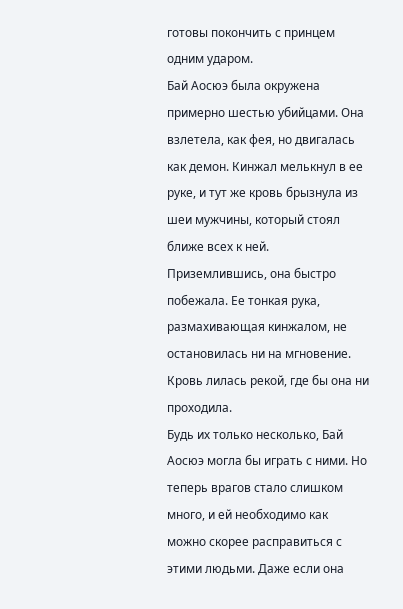готовы покончить с принцем одним ударом.
Бай Аосюэ была окружена примерно шестью убийцами. Она взлетела, как фея, но двигалась как демон. Кинжал мелькнул в ее руке, и тут же кровь брызнула из шеи мужчины, который стоял ближе всех к ней.
Приземлившись, она быстро побежала. Ее тонкая рука, размахивающая кинжалом, не остановилась ни на мгновение. Кровь лилась рекой, где бы она ни проходила.
Будь их только несколько, Бай Aoсюэ могла бы играть с ними. Но теперь врагов стало слишком много, и ей необходимо как можно скорее расправиться с этими людьми. Даже если она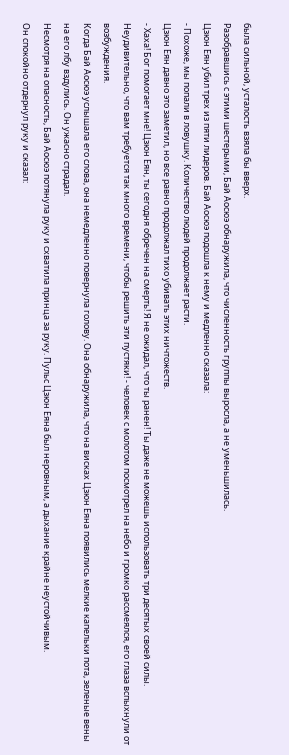была сильной, усталость взяла бы вверх.
Разобравшись с этими шестерыми, Бай Аосюэ обнаружила, что численность группы выросла, а не уменьшилась.
Цзюн Еян убил трех из пяти лидеров. Бай Аосюэ подошла к нему и медленно сказала:
- Похоже, мы попали в ловушку. Количество людей продолжает расти.
Цзюн Еян давно это заметил, но все равно продолжал тихо убивать этих ничтожеств.
- Хаха! Бог помогает мне! Цзюн Еян, ты сегодня обречен на смерть! Я не ожидал, что ты ранен! Ты даже не можешь использовать три десятых своей силы. Неудивительно, что вам требуется так много времени, чтобы решить эти пустяки! - человек с молотом посмотрел на небо и громко рассмеялся, его глаза вспыхнули от возбуждения.
Когда Бай Аосюэ услышала его слова, она немедленно повернула голову. Она обнаружила, что на висках Цзюн Еяна появились мелкие капельки пота, зеленые вены на его лбу вздулись. Он ужасно страдал.
Несмотря на опасность, Бай Аосюэ потянула руку и схватила принца за руку. Пульс Цзюн Еяна был неровным, а дыхание крайне неустойчивым.
Он спокойно отдернул руку и сказал: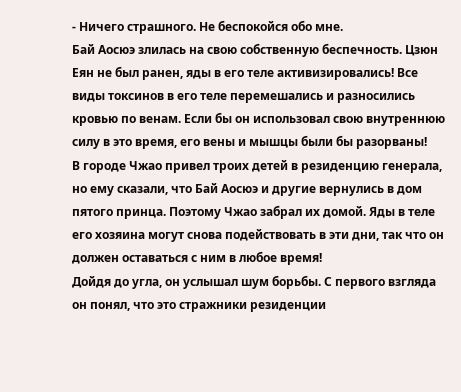- Ничего страшного. Не беспокойся обо мне.
Бай Аосюэ злилась на свою собственную беспечность. Цзюн Еян не был ранен, яды в его теле активизировались! Все виды токсинов в его теле перемешались и разносились кровью по венам. Если бы он использовал свою внутреннюю силу в это время, его вены и мышцы были бы разорваны!
В городе Чжао привел троих детей в резиденцию генерала, но ему сказали, что Бай Аосюэ и другие вернулись в дом пятого принца. Поэтому Чжао забрал их домой. Яды в теле его хозяина могут снова подействовать в эти дни, так что он должен оставаться с ним в любое время!
Дойдя до угла, он услышал шум борьбы. С первого взгляда он понял, что это стражники резиденции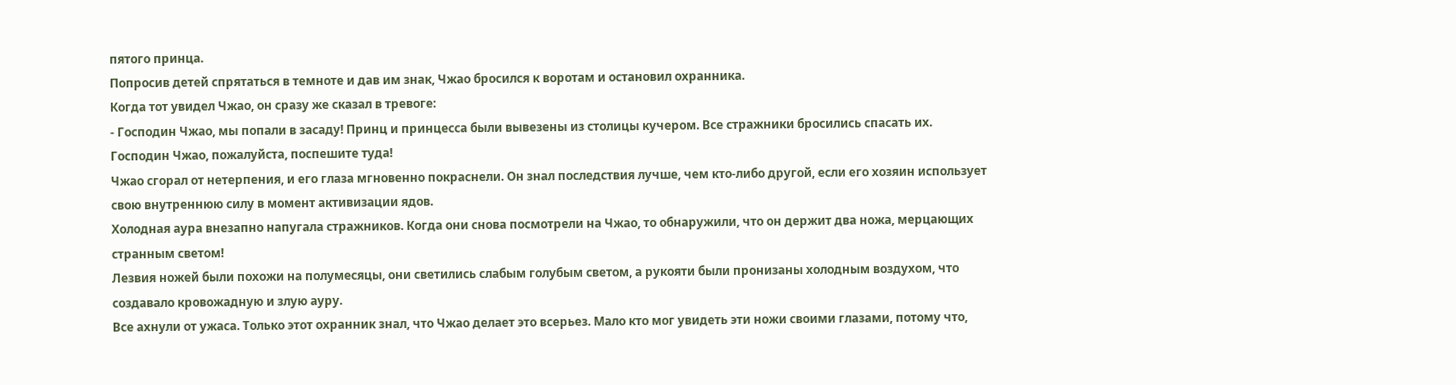пятого принца.
Попросив детей спрятаться в темноте и дав им знак, Чжао бросился к воротам и остановил охранника.
Когда тот увидел Чжао, он сразу же сказал в тревоге:
- Господин Чжао, мы попали в засаду! Принц и принцесса были вывезены из столицы кучером. Все стражники бросились спасать их. Господин Чжао, пожалуйста, поспешите туда!
Чжао сгорал от нетерпения, и его глаза мгновенно покраснели. Он знал последствия лучше, чем кто-либо другой, если его хозяин использует свою внутреннюю силу в момент активизации ядов.
Холодная аура внезапно напугала стражников. Когда они снова посмотрели на Чжао, то обнаружили, что он держит два ножа, мерцающих странным светом!
Лезвия ножей были похожи на полумесяцы, они светились слабым голубым светом, а рукояти были пронизаны холодным воздухом, что создавало кровожадную и злую ауру.
Все ахнули от ужаса. Только этот охранник знал, что Чжао делает это всерьез. Мало кто мог увидеть эти ножи своими глазами, потому что,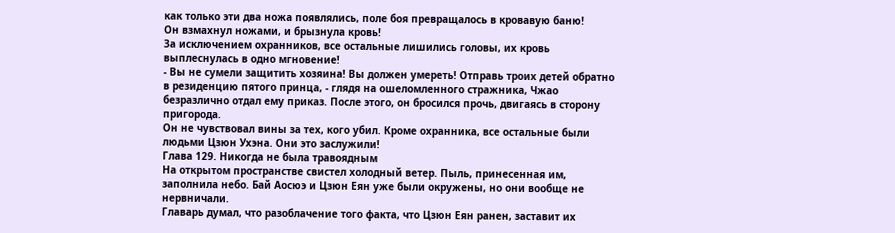как только эти два ножа появлялись, поле боя превращалось в кровавую баню!
Он взмахнул ножами, и брызнула кровь!
За исключением охранников, все остальные лишились головы, их кровь выплеснулась в одно мгновение!
- Вы не сумели защитить хозяина! Вы должен умереть! Отправь троих детей обратно в резиденцию пятого принца, - глядя на ошеломленного стражника, Чжао безразлично отдал ему приказ. После этого, он бросился прочь, двигаясь в сторону пригорода.
Он не чувствовал вины за тех, кого убил. Кроме охранника, все остальные были людьми Цзюн Ухэна. Они это заслужили!
Глава 129. Никогда не была травоядным
На открытом пространстве свистел холодный ветер. Пыль, принесенная им, заполнила небо. Бай Аосюэ и Цзюн Еян уже были окружены, но они вообще не нервничали.
Главарь думал, что разоблачение того факта, что Цзюн Еян ранен, заставит их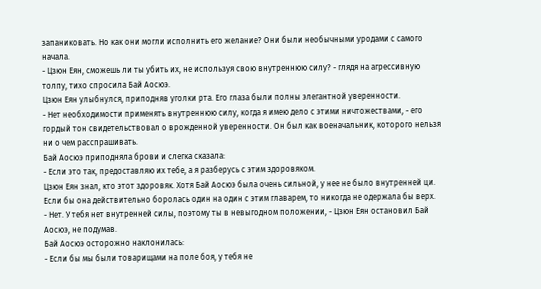запаниковать. Но как они могли исполнить его желание? Они были необычными уродами с самого начала.
- Цзюн Еян, сможешь ли ты убить их, не используя свою внутреннюю силу? - глядя на агрессивную толпу, тихо спросила Бай Аосюэ.
Цзюн Еян улыбнулся, приподняв уголки рта. Его глаза были полны элегантной уверенности.
- Нет необходимости применять внутреннюю силу, когда я имею дело с этими ничтожествами, - его гордый тон свидетельствовал о врожденной уверенности. Он был как военачальник, которого нельзя ни о чем расспрашивать.
Бай Аосюэ приподняла брови и слегка сказала:
- Если это так, предоставляю их тебе, а я разберусь с этим здоровяком.
Цзюн Еян знал, кто этот здоровяк. Хотя Бай Аосюэ была очень сильной, у нее не было внутренней ци. Если бы она действительно боролась один на один с этим главарем, то никогда не одержала бы верх.
- Нет. У тебя нет внутренней силы, поэтому ты в невыгодном положении, - Цзюн Еян остановил Бай Аосюэ, не подумав.
Бай Аосюэ осторожно наклонилась:
- Если бы мы были товарищами на поле боя, у тебя не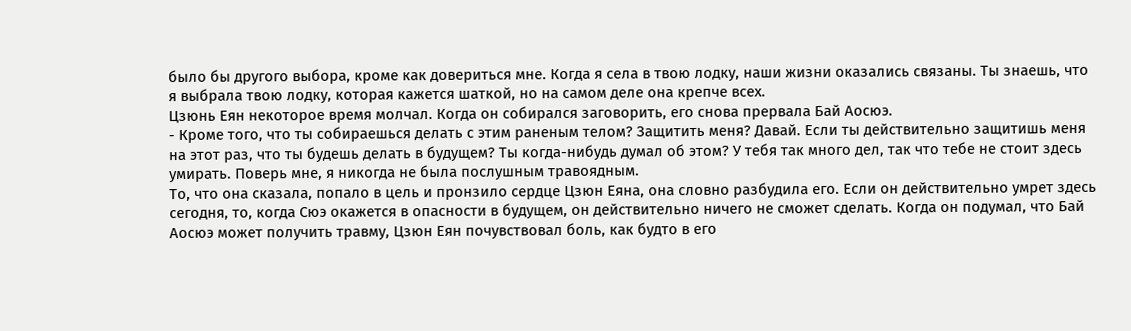было бы другого выбора, кроме как довериться мне. Когда я села в твою лодку, наши жизни оказались связаны. Ты знаешь, что я выбрала твою лодку, которая кажется шаткой, но на самом деле она крепче всех.
Цзюнь Еян некоторое время молчал. Когда он собирался заговорить, его снова прервала Бай Аосюэ.
- Кроме того, что ты собираешься делать с этим раненым телом? Защитить меня? Давай. Если ты действительно защитишь меня на этот раз, что ты будешь делать в будущем? Ты когда-нибудь думал об этом? У тебя так много дел, так что тебе не стоит здесь умирать. Поверь мне, я никогда не была послушным травоядным.
То, что она сказала, попало в цель и пронзило сердце Цзюн Еяна, она словно разбудила его. Если он действительно умрет здесь сегодня, то, когда Сюэ окажется в опасности в будущем, он действительно ничего не сможет сделать. Когда он подумал, что Бай Аосюэ может получить травму, Цзюн Еян почувствовал боль, как будто в его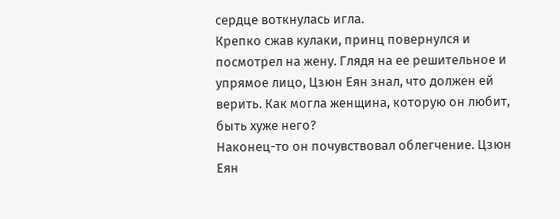сердце воткнулась игла.
Крепко сжав кулаки, принц повернулся и посмотрел на жену. Глядя на ее решительное и упрямое лицо, Цзюн Еян знал, что должен ей верить. Как могла женщина, которую он любит, быть хуже него?
Наконец-то он почувствовал облегчение. Цзюн Еян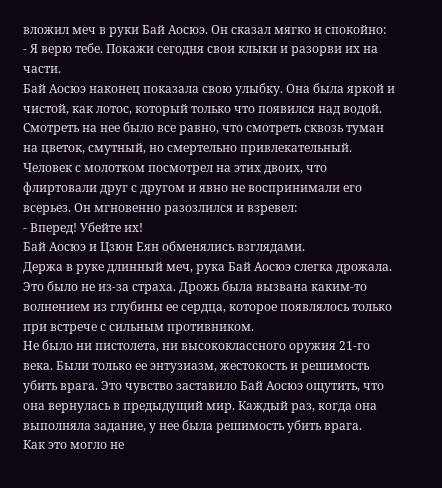вложил меч в руки Бай Аосюэ. Он сказал мягко и спокойно:
- Я верю тебе. Покажи сегодня свои клыки и разорви их на части.
Бай Аосюэ наконец показала свою улыбку. Она была яркой и чистой, как лотос, который только что появился над водой. Смотреть на нее было все равно, что смотреть сквозь туман на цветок, смутный, но смертельно привлекательный.
Человек с молотком посмотрел на этих двоих, что флиртовали друг с другом и явно не воспринимали его всерьез. Он мгновенно разозлился и взревел:
- Вперед! Убейте их!
Бай Аосюэ и Цзюн Еян обменялись взглядами.
Держа в руке длинный меч, рука Бай Аосюэ слегка дрожала. Это было не из-за страха. Дрожь была вызвана каким-то волнением из глубины ее сердца, которое появлялось только при встрече с сильным противником.
Не было ни пистолета, ни высококлассного оружия 21-го века. Были только ее энтузиазм, жестокость и решимость убить врага. Это чувство заставило Бай Аосюэ ощутить, что она вернулась в предыдущий мир. Каждый раз, когда она выполняла задание, у нее была решимость убить врага.
Как это могло не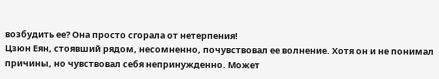возбудить ее? Она просто сгорала от нетерпения!
Цзюн Еян, стоявший рядом, несомненно, почувствовал ее волнение. Хотя он и не понимал причины, но чувствовал себя непринужденно. Может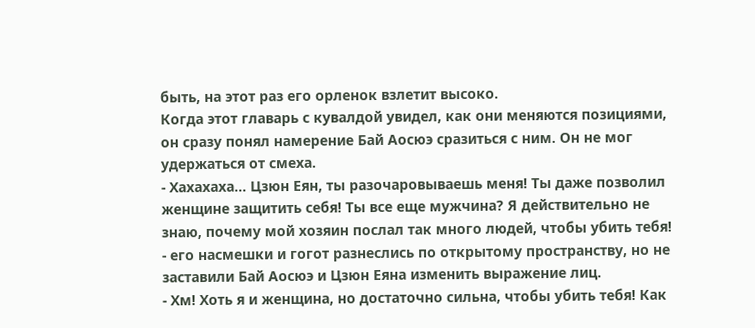быть, на этот раз его орленок взлетит высоко.
Когда этот главарь с кувалдой увидел, как они меняются позициями, он сразу понял намерение Бай Аосюэ сразиться с ним. Он не мог удержаться от смеха.
- Хахахаха... Цзюн Еян, ты разочаровываешь меня! Ты даже позволил женщине защитить себя! Ты все еще мужчина? Я действительно не знаю, почему мой хозяин послал так много людей, чтобы убить тебя! - его насмешки и гогот разнеслись по открытому пространству, но не заставили Бай Аосюэ и Цзюн Еяна изменить выражение лиц.
- Хм! Хоть я и женщина, но достаточно сильна, чтобы убить тебя! Как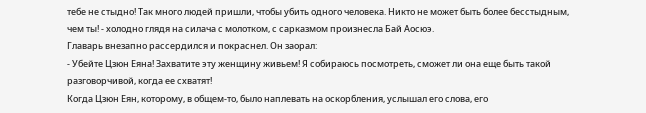тебе не стыдно! Так много людей пришли, чтобы убить одного человека. Никто не может быть более бесстыдным, чем ты! - холодно глядя на силача с молотком, с сарказмом произнесла Бай Аосюэ.
Главарь внезапно рассердился и покраснел. Он заорал:
- Убейте Цзюн Еяна! Захватите эту женщину живьем! Я собираюсь посмотреть, сможет ли она еще быть такой разговорчивой, когда ее схватят!
Когда Цзюн Еян, которому, в общем-то, было наплевать на оскорбления, услышал его слова, его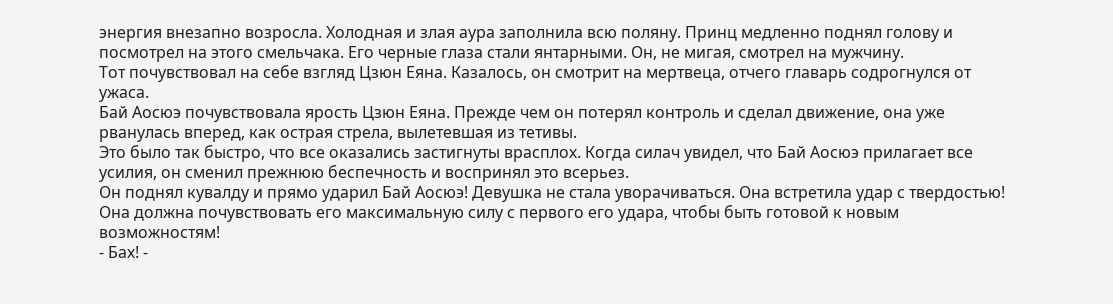энергия внезапно возросла. Холодная и злая аура заполнила всю поляну. Принц медленно поднял голову и посмотрел на этого смельчака. Его черные глаза стали янтарными. Он, не мигая, смотрел на мужчину.
Тот почувствовал на себе взгляд Цзюн Еяна. Казалось, он смотрит на мертвеца, отчего главарь содрогнулся от ужаса.
Бай Aoсюэ почувствовала ярость Цзюн Еяна. Прежде чем он потерял контроль и сделал движение, она уже рванулась вперед, как острая стрела, вылетевшая из тетивы.
Это было так быстро, что все оказались застигнуты врасплох. Когда силач увидел, что Бай Аосюэ прилагает все усилия, он сменил прежнюю беспечность и воспринял это всерьез.
Он поднял кувалду и прямо ударил Бай Аосюэ! Девушка не стала уворачиваться. Она встретила удар с твердостью! Она должна почувствовать его максимальную силу с первого его удара, чтобы быть готовой к новым возможностям!
- Бах! -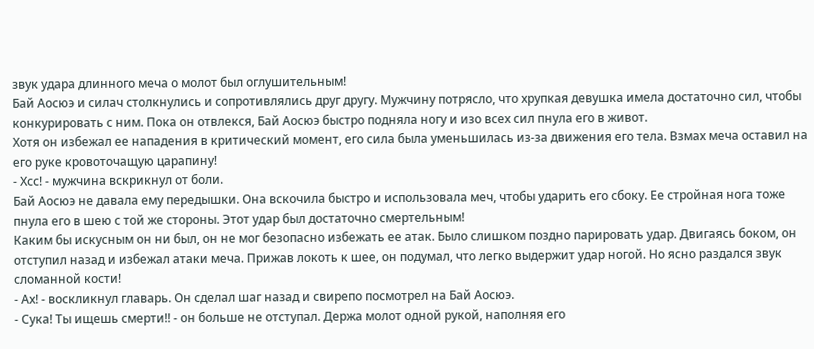звук удара длинного меча о молот был оглушительным!
Бай Аосюэ и силач столкнулись и сопротивлялись друг другу. Мужчину потрясло, что хрупкая девушка имела достаточно сил, чтобы конкурировать с ним. Пока он отвлекся, Бай Аосюэ быстро подняла ногу и изо всех сил пнула его в живот.
Хотя он избежал ее нападения в критический момент, его сила была уменьшилась из-за движения его тела. Взмах меча оставил на его руке кровоточащую царапину!
- Хсс! - мужчина вскрикнул от боли.
Бай Аосюэ не давала ему передышки. Она вскочила быстро и использовала меч, чтобы ударить его сбоку. Ее стройная нога тоже пнула его в шею с той же стороны. Этот удар был достаточно смертельным!
Каким бы искусным он ни был, он не мог безопасно избежать ее атак. Было слишком поздно парировать удар. Двигаясь боком, он отступил назад и избежал атаки меча. Прижав локоть к шее, он подумал, что легко выдержит удар ногой. Но ясно раздался звук сломанной кости!
- Ах! - воскликнул главарь. Он сделал шаг назад и свирепо посмотрел на Бай Аосюэ.
- Сука! Ты ищешь смерти!! - он больше не отступал. Держа молот одной рукой, наполняя его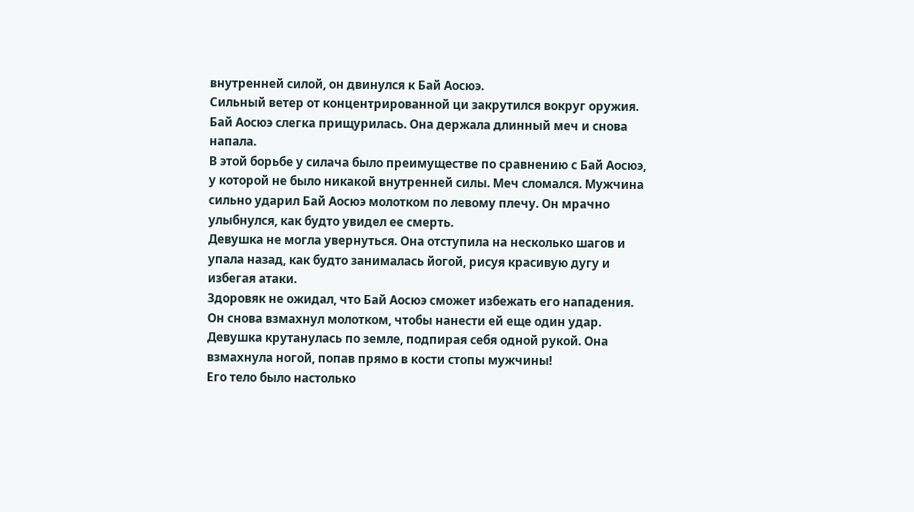внутренней силой, он двинулся к Бай Аосюэ.
Сильный ветер от концентрированной ци закрутился вокруг оружия. Бай Аосюэ слегка прищурилась. Она держала длинный меч и снова напала.
В этой борьбе у силача было преимуществе по сравнению с Бай Аосюэ, у которой не было никакой внутренней силы. Меч сломался. Мужчина сильно ударил Бай Аосюэ молотком по левому плечу. Он мрачно улыбнулся, как будто увидел ее смерть.
Девушка не могла увернуться. Она отступила на несколько шагов и упала назад, как будто занималась йогой, рисуя красивую дугу и избегая атаки.
Здоровяк не ожидал, что Бай Аосюэ сможет избежать его нападения. Он снова взмахнул молотком, чтобы нанести ей еще один удар. Девушка крутанулась по земле, подпирая себя одной рукой. Она взмахнула ногой, попав прямо в кости стопы мужчины!
Его тело было настолько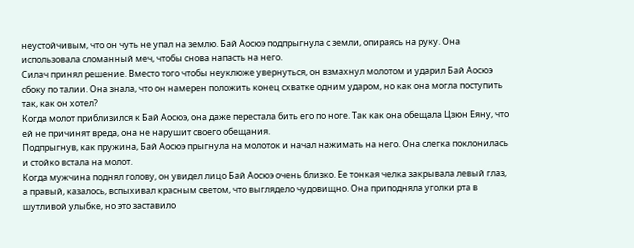неустойчивым, что он чуть не упал на землю. Бай Аосюэ подпрыгнула с земли, опираясь на руку. Она использовала сломанный меч, чтобы снова напасть на него.
Силач принял решение. Вместо того чтобы неуклюже увернуться, он взмахнул молотом и ударил Бай Аосюэ сбоку по талии. Она знала, что он намерен положить конец схватке одним ударом, но как она могла поступить так, как он хотел?
Когда молот приблизился к Бай Аосюэ, она даже перестала бить его по ноге. Так как она обещала Цзюн Еяну, что ей не причинят вреда, она не нарушит своего обещания.
Подпрыгнув, как пружина, Бай Аосюэ прыгнула на молоток и начал нажимать на него. Она слегка поклонилась и стойко встала на молот.
Когда мужчина поднял голову, он увидел лицо Бай Аосюэ очень близко. Ее тонкая челка закрывала левый глаз, а правый, казалось, вспыхивал красным светом, что выглядело чудовищно. Она приподняла уголки рта в шутливой улыбке, но это заставило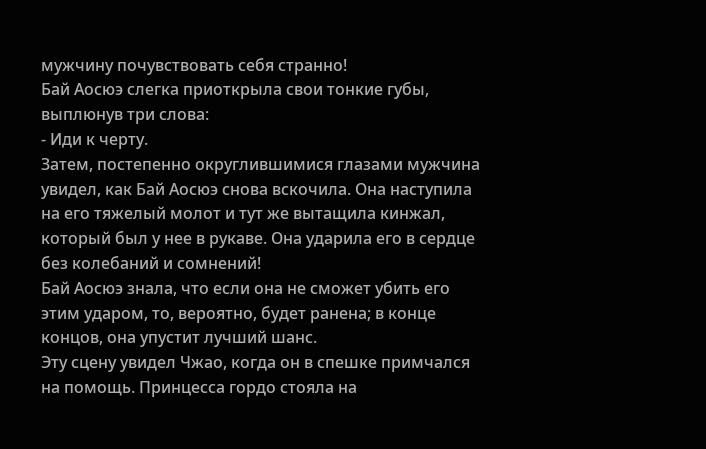мужчину почувствовать себя странно!
Бай Аосюэ слегка приоткрыла свои тонкие губы, выплюнув три слова:
- Иди к черту.
Затем, постепенно округлившимися глазами мужчина увидел, как Бай Аосюэ снова вскочила. Она наступила на его тяжелый молот и тут же вытащила кинжал, который был у нее в рукаве. Она ударила его в сердце без колебаний и сомнений!
Бай Аосюэ знала, что если она не сможет убить его этим ударом, то, вероятно, будет ранена; в конце концов, она упустит лучший шанс.
Эту сцену увидел Чжао, когда он в спешке примчался на помощь. Принцесса гордо стояла на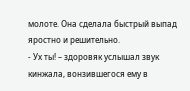молоте. Она сделала быстрый выпад яростно и решительно.
- Ух ты! – здоровяк услышал звук кинжала, вонзившегося ему в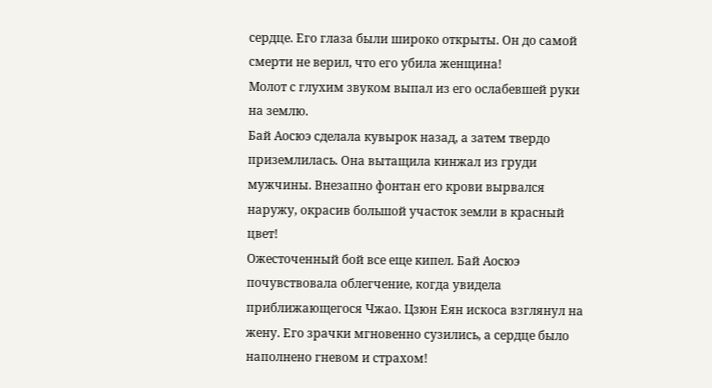сердце. Его глаза были широко открыты. Он до самой смерти не верил, что его убила женщина!
Молот с глухим звуком выпал из его ослабевшей руки на землю.
Бай Аосюэ сделала кувырок назад, а затем твердо приземлилась. Она вытащила кинжал из груди мужчины. Внезапно фонтан его крови вырвался наружу, окрасив большой участок земли в красный цвет!
Ожесточенный бой все еще кипел. Бай Аосюэ почувствовала облегчение, когда увидела приближающегося Чжао. Цзюн Еян искоса взглянул на жену. Его зрачки мгновенно сузились, а сердце было наполнено гневом и страхом!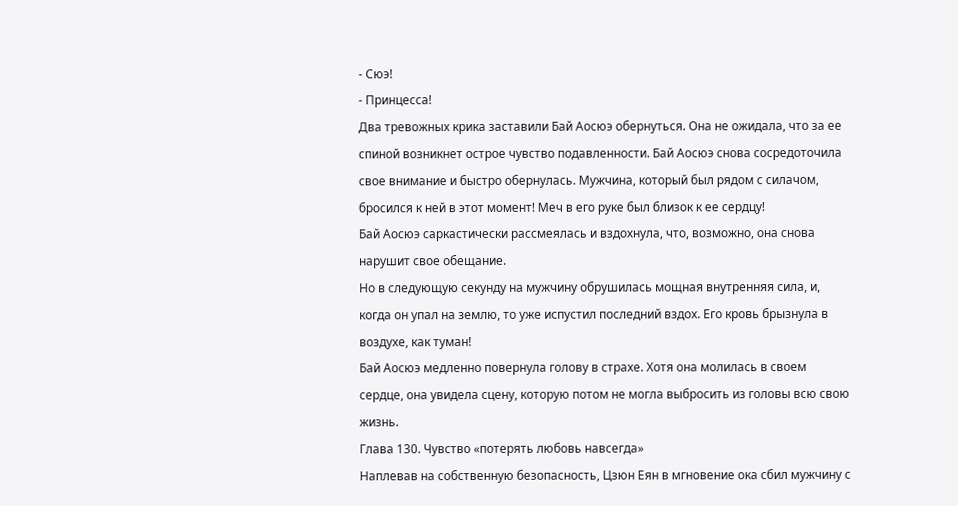- Сюэ!
- Принцесса!
Два тревожных крика заставили Бай Aoсюэ обернуться. Она не ожидала, что за ее спиной возникнет острое чувство подавленности. Бай Аосюэ снова сосредоточила свое внимание и быстро обернулась. Мужчина, который был рядом с силачом, бросился к ней в этот момент! Меч в его руке был близок к ее сердцу!
Бай Аосюэ саркастически рассмеялась и вздохнула, что, возможно, она снова нарушит свое обещание.
Но в следующую секунду на мужчину обрушилась мощная внутренняя сила, и, когда он упал на землю, то уже испустил последний вздох. Его кровь брызнула в воздухе, как туман!
Бай Аосюэ медленно повернула голову в страхе. Хотя она молилась в своем сердце, она увидела сцену, которую потом не могла выбросить из головы всю свою жизнь.
Глава 130. Чувство «потерять любовь навсегда»
Наплевав на собственную безопасность, Цзюн Еян в мгновение ока сбил мужчину с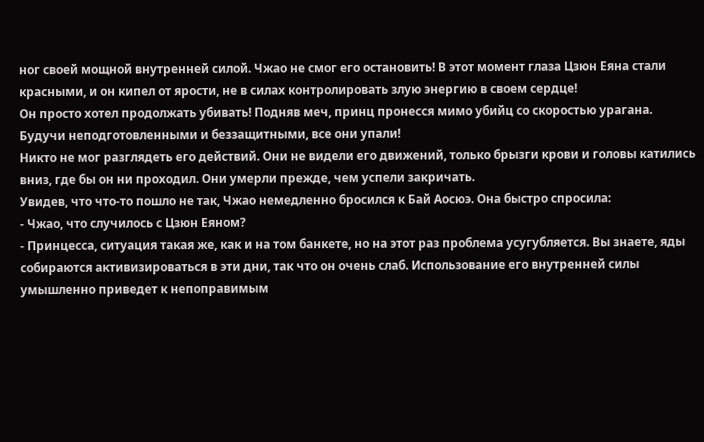ног своей мощной внутренней силой. Чжао не смог его остановить! В этот момент глаза Цзюн Еяна стали красными, и он кипел от ярости, не в силах контролировать злую энергию в своем сердце!
Он просто хотел продолжать убивать! Подняв меч, принц пронесся мимо убийц со скоростью урагана. Будучи неподготовленными и беззащитными, все они упали!
Никто не мог разглядеть его действий. Они не видели его движений, только брызги крови и головы катились вниз, где бы он ни проходил. Они умерли прежде, чем успели закричать.
Увидев, что что-то пошло не так, Чжао немедленно бросился к Бай Аосюэ. Она быстро спросила:
- Чжао, что случилось с Цзюн Еяном?
- Принцесса, ситуация такая же, как и на том банкете, но на этот раз проблема усугубляется. Вы знаете, яды собираются активизироваться в эти дни, так что он очень слаб. Использование его внутренней силы умышленно приведет к непоправимым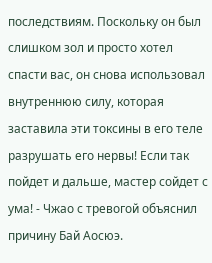последствиям. Поскольку он был слишком зол и просто хотел спасти вас, он снова использовал внутреннюю силу, которая заставила эти токсины в его теле разрушать его нервы! Если так пойдет и дальше, мастер сойдет с ума! - Чжао с тревогой объяснил причину Бай Аосюэ.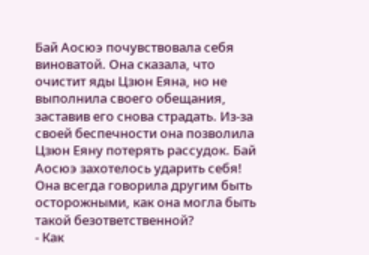Бай Аосюэ почувствовала себя виноватой. Она сказала, что очистит яды Цзюн Еяна, но не выполнила своего обещания, заставив его снова страдать. Из-за своей беспечности она позволила Цзюн Еяну потерять рассудок. Бай Аосюэ захотелось ударить себя! Она всегда говорила другим быть осторожными, как она могла быть такой безответственной?
- Как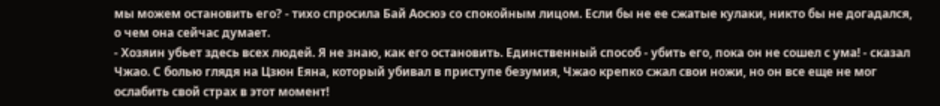мы можем остановить его? - тихо спросила Бай Аосюэ со спокойным лицом. Если бы не ее сжатые кулаки, никто бы не догадался, о чем она сейчас думает.
- Хозяин убьет здесь всех людей. Я не знаю, как его остановить. Единственный способ - убить его, пока он не сошел с ума! - сказал Чжао. С болью глядя на Цзюн Еяна, который убивал в приступе безумия, Чжао крепко сжал свои ножи, но он все еще не мог ослабить свой страх в этот момент!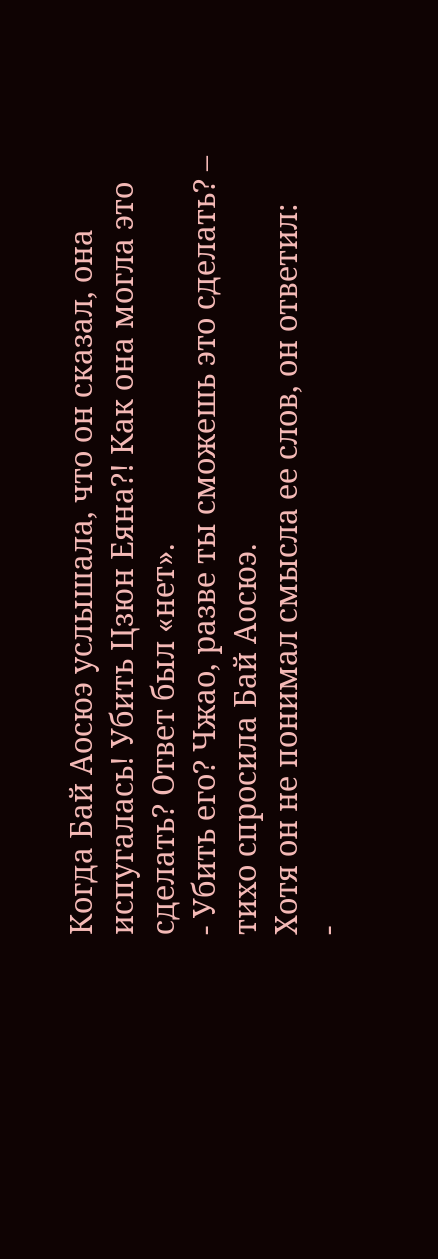Когда Бай Аосюэ услышала, что он сказал, она испугалась! Убить Цзюн Еяна?! Как она могла это сделать? Ответ был «нет».
- Убить его? Чжао, разве ты сможешь это сделать? – тихо спросила Бай Aoсюэ.
Хотя он не понимал смысла ее слов, он ответил:
-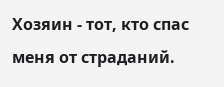Хозяин - тот, кто спас меня от страданий.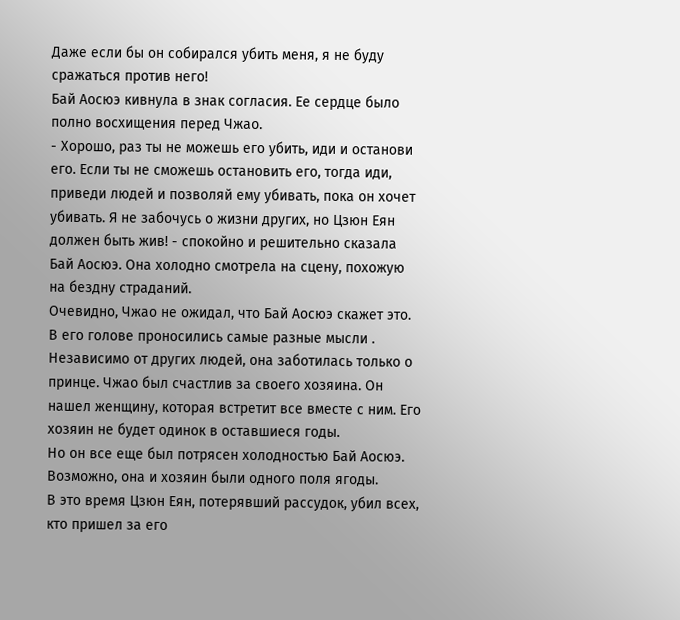Даже если бы он собирался убить меня, я не буду сражаться против него!
Бай Аосюэ кивнула в знак согласия. Ее сердце было полно восхищения перед Чжао.
- Хорошо, раз ты не можешь его убить, иди и останови его. Если ты не сможешь остановить его, тогда иди, приведи людей и позволяй ему убивать, пока он хочет убивать. Я не забочусь о жизни других, но Цзюн Еян должен быть жив! - спокойно и решительно сказала Бай Аосюэ. Она холодно смотрела на сцену, похожую на бездну страданий.
Очевидно, Чжао не ожидал, что Бай Аосюэ скажет это. В его голове проносились самые разные мысли . Независимо от других людей, она заботилась только о принце. Чжао был счастлив за своего хозяина. Он нашел женщину, которая встретит все вместе с ним. Его хозяин не будет одинок в оставшиеся годы.
Но он все еще был потрясен холодностью Бай Аосюэ. Возможно, она и хозяин были одного поля ягоды.
В это время Цзюн Еян, потерявший рассудок, убил всех, кто пришел за его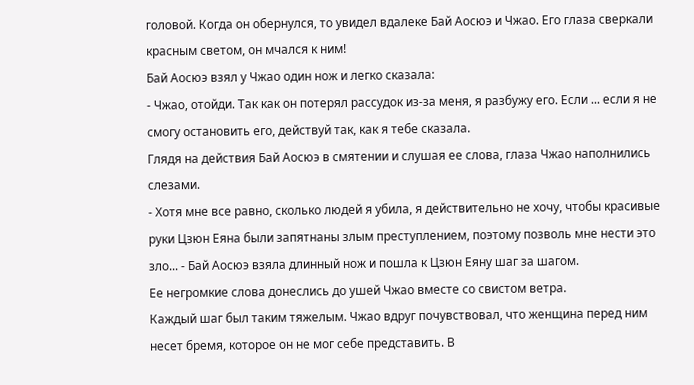головой. Когда он обернулся, то увидел вдалеке Бай Аосюэ и Чжао. Его глаза сверкали красным светом, он мчался к ним!
Бай Аосюэ взял у Чжао один нож и легко сказала:
- Чжао, отойди. Так как он потерял рассудок из-за меня, я разбужу его. Если ... если я не смогу остановить его, действуй так, как я тебе сказала.
Глядя на действия Бай Аосюэ в смятении и слушая ее слова, глаза Чжао наполнились слезами.
- Хотя мне все равно, сколько людей я убила, я действительно не хочу, чтобы красивые руки Цзюн Еяна были запятнаны злым преступлением, поэтому позволь мне нести это зло... - Бай Аосюэ взяла длинный нож и пошла к Цзюн Еяну шаг за шагом.
Ее негромкие слова донеслись до ушей Чжао вместе со свистом ветра.
Каждый шаг был таким тяжелым. Чжао вдруг почувствовал, что женщина перед ним несет бремя, которое он не мог себе представить. В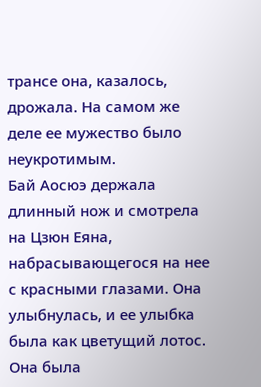трансе она, казалось, дрожала. На самом же деле ее мужество было неукротимым.
Бай Аосюэ держала длинный нож и смотрела на Цзюн Еяна, набрасывающегося на нее с красными глазами. Она улыбнулась, и ее улыбка была как цветущий лотос. Она была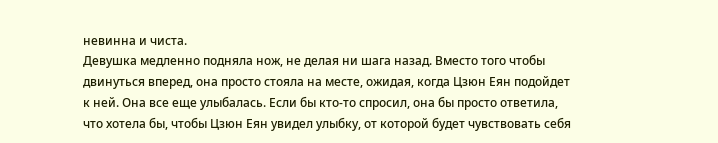невинна и чиста.
Девушка медленно подняла нож, не делая ни шага назад. Вместо того чтобы двинуться вперед, она просто стояла на месте, ожидая, когда Цзюн Еян подойдет к ней. Она все еще улыбалась. Если бы кто-то спросил, она бы просто ответила, что хотела бы, чтобы Цзюн Еян увидел улыбку, от которой будет чувствовать себя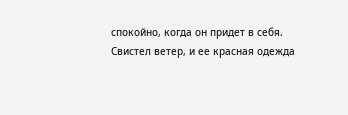спокойно, когда он придет в себя.
Свистел ветер, и ее красная одежда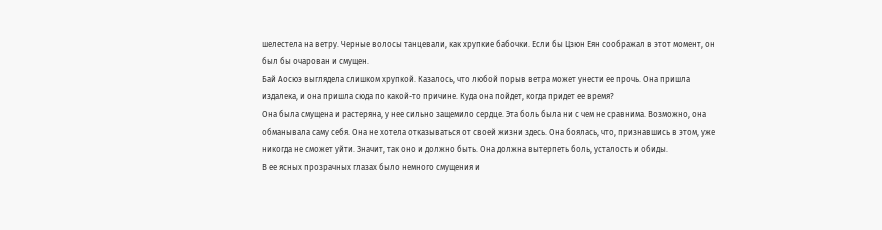шелестела на ветру. Черные волосы танцевали, как хрупкие бабочки. Если бы Цзюн Еян соображал в этот момент, он был бы очарован и смущен.
Бай Aoсюэ выглядела слишком хрупкой. Казалось, что любой порыв ветра может унести ее прочь. Она пришла издалека, и она пришла сюда по какой-то причине. Куда она пойдет, когда придет ее время?
Она была смущена и растеряна, у нее сильно защемило сердце. Эта боль была ни с чем не сравнима. Возможно, она обманывала саму себя. Она не хотела отказываться от своей жизни здесь. Она боялась, что, признавшись в этом, уже никогда не сможет уйти. Значит, так оно и должно быть. Она должна вытерпеть боль, усталость и обиды.
В ее ясных прозрачных глазах было немного смущения и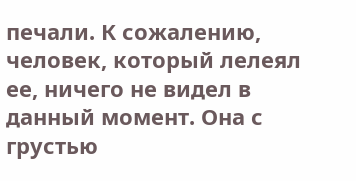печали. К сожалению, человек, который лелеял ее, ничего не видел в данный момент. Она с грустью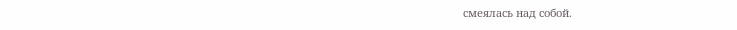смеялась над собой.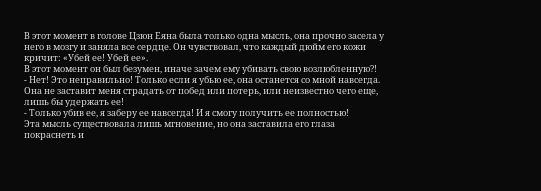В этот момент в голове Цзюн Еяна была только одна мысль, она прочно засела у него в мозгу и заняла все сердце. Он чувствовал, что каждый дюйм его кожи кричит: «Убей ее! Убей ее».
В этот момент он был безумен, иначе зачем ему убивать свою возлюбленную?!
- Нет! Это неправильно! Только если я убью ее, она останется со мной навсегда. Она не заставит меня страдать от побед или потерь, или неизвестно чего еще, лишь бы удержать ее!
- Только убив ее, я заберу ее навсегда! И я смогу получить ее полностью!
Эта мысль существовала лишь мгновение, но она заставила его глаза покраснеть и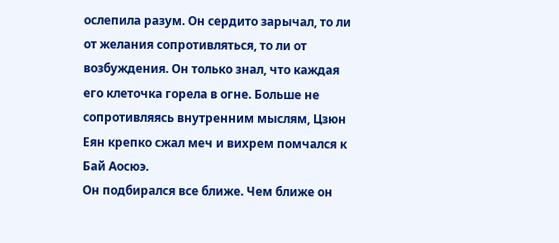ослепила разум. Он сердито зарычал, то ли от желания сопротивляться, то ли от возбуждения. Он только знал, что каждая его клеточка горела в огне. Больше не сопротивляясь внутренним мыслям, Цзюн Еян крепко сжал меч и вихрем помчался к Бай Аосюэ.
Он подбирался все ближе. Чем ближе он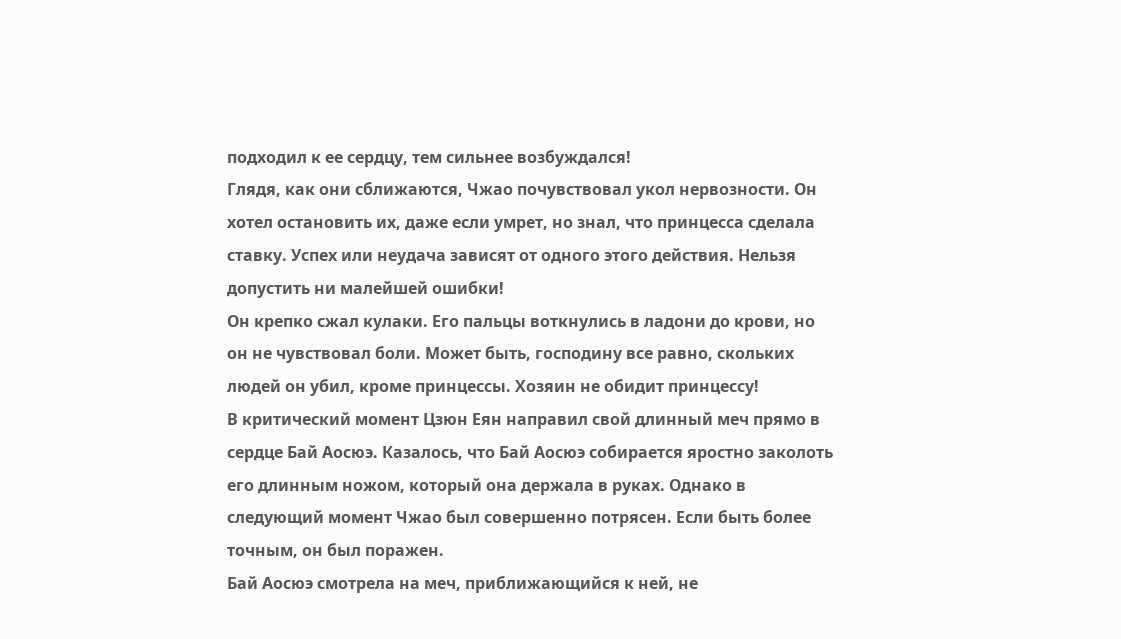подходил к ее сердцу, тем сильнее возбуждался!
Глядя, как они сближаются, Чжао почувствовал укол нервозности. Он хотел остановить их, даже если умрет, но знал, что принцесса сделала ставку. Успех или неудача зависят от одного этого действия. Нельзя допустить ни малейшей ошибки!
Он крепко сжал кулаки. Его пальцы воткнулись в ладони до крови, но он не чувствовал боли. Может быть, господину все равно, скольких людей он убил, кроме принцессы. Хозяин не обидит принцессу!
В критический момент Цзюн Еян направил свой длинный меч прямо в сердце Бай Аосюэ. Казалось, что Бай Аосюэ собирается яростно заколоть его длинным ножом, который она держала в руках. Однако в следующий момент Чжао был совершенно потрясен. Если быть более точным, он был поражен.
Бай Aoсюэ смотрела на меч, приближающийся к ней, не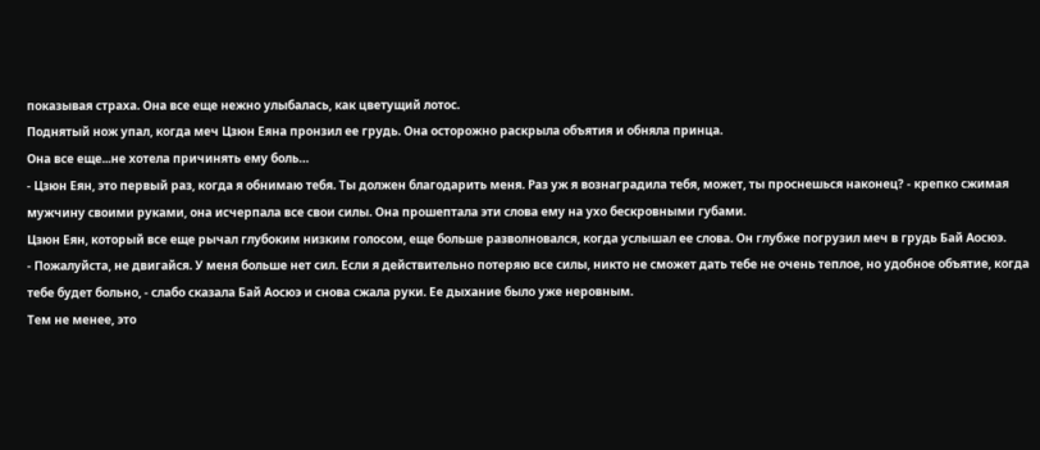показывая страха. Она все еще нежно улыбалась, как цветущий лотос.
Поднятый нож упал, когда меч Цзюн Еяна пронзил ее грудь. Она осторожно раскрыла объятия и обняла принца.
Она все еще...не хотела причинять ему боль…
- Цзюн Еян, это первый раз, когда я обнимаю тебя. Ты должен благодарить меня. Раз уж я вознаградила тебя, может, ты проснешься наконец? - крепко сжимая мужчину своими руками, она исчерпала все свои силы. Она прошептала эти слова ему на ухо бескровными губами.
Цзюн Еян, который все еще рычал глубоким низким голосом, еще больше разволновался, когда услышал ее слова. Он глубже погрузил меч в грудь Бай Аосюэ.
- Пожалуйста, не двигайся. У меня больше нет сил. Если я действительно потеряю все силы, никто не сможет дать тебе не очень теплое, но удобное объятие, когда тебе будет больно, - слабо сказала Бай Аосюэ и снова сжала руки. Ее дыхание было уже неровным.
Тем не менее, это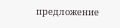предложение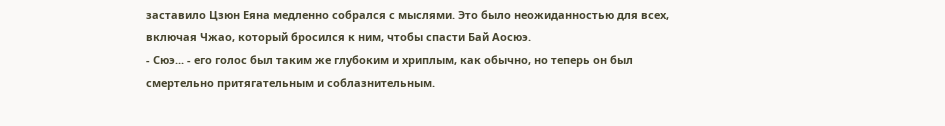заставило Цзюн Еяна медленно собрался с мыслями. Это было неожиданностью для всех, включая Чжао, который бросился к ним, чтобы спасти Бай Аосюэ.
- Сюэ... - его голос был таким же глубоким и хриплым, как обычно, но теперь он был смертельно притягательным и соблазнительным.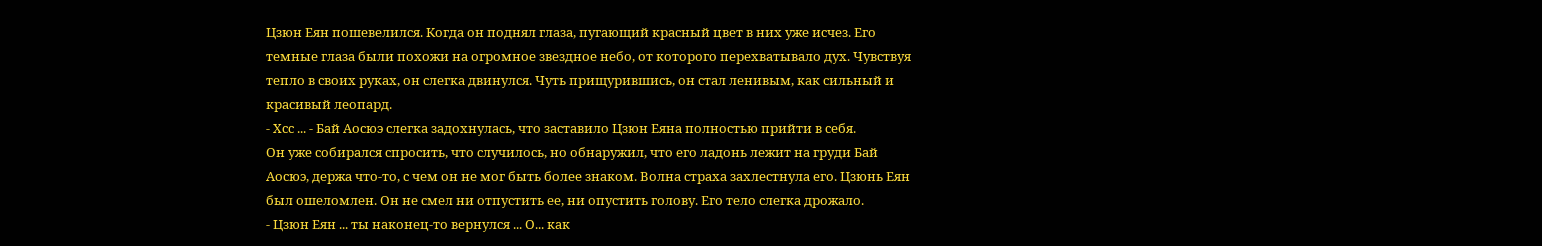Цзюн Еян пошевелился. Когда он поднял глаза, пугающий красный цвет в них уже исчез. Его темные глаза были похожи на огромное звездное небо, от которого перехватывало дух. Чувствуя тепло в своих руках, он слегка двинулся. Чуть прищурившись, он стал ленивым, как сильный и красивый леопард.
- Хсс ... - Бай Аосюэ слегка задохнулась, что заставило Цзюн Еяна полностью прийти в себя.
Он уже собирался спросить, что случилось, но обнаружил, что его ладонь лежит на груди Бай Аосюэ, держа что-то, с чем он не мог быть более знаком. Волна страха захлестнула его. Цзюнь Еян был ошеломлен. Он не смел ни отпустить ее, ни опустить голову. Его тело слегка дрожало.
- Цзюн Еян ... ты наконец-то вернулся ... О... как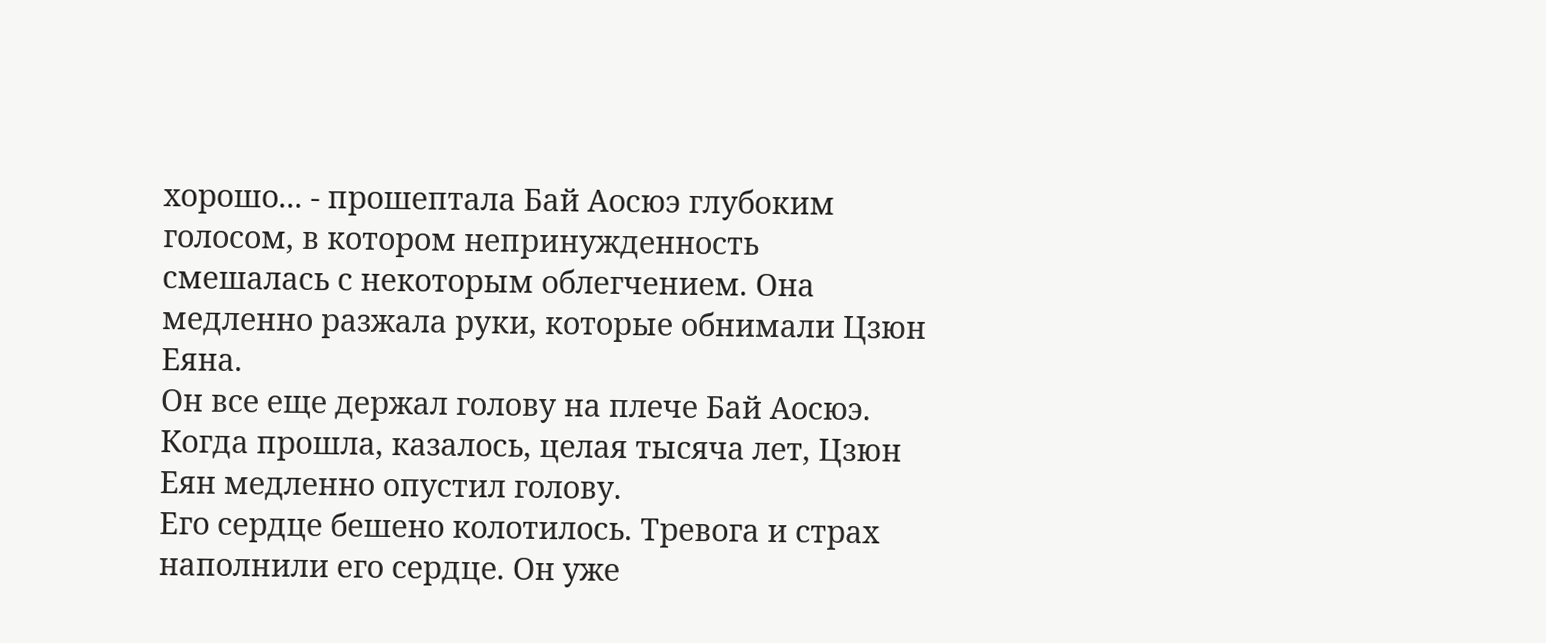хорошо... - прошептала Бай Аосюэ глубоким голосом, в котором непринужденность смешалась с некоторым облегчением. Она медленно разжала руки, которые обнимали Цзюн Еяна.
Он все еще держал голову на плече Бай Аосюэ. Когда прошла, казалось, целая тысяча лет, Цзюн Еян медленно опустил голову.
Его сердце бешено колотилось. Тревога и страх наполнили его сердце. Он уже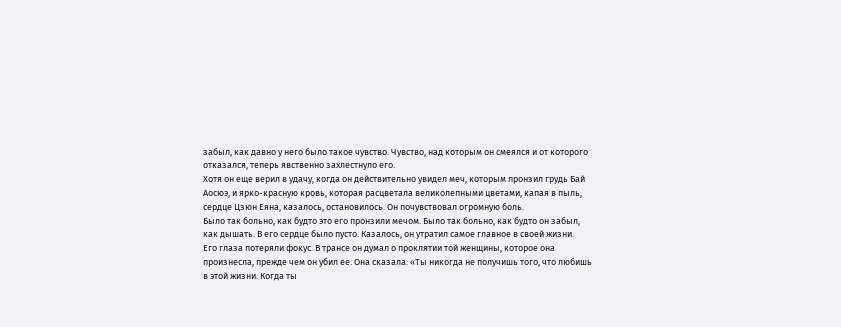забыл, как давно у него было такое чувство. Чувство, над которым он смеялся и от которого отказался, теперь явственно захлестнуло его.
Хотя он еще верил в удачу, когда он действительно увидел меч, которым пронзил грудь Бай Аосюэ, и ярко-красную кровь, которая расцветала великолепными цветами, капая в пыль, сердце Цзюн Еяна, казалось, остановилось. Он почувствовал огромную боль.
Было так больно, как будто это его пронзили мечом. Было так больно, как будто он забыл, как дышать. В его сердце было пусто. Казалось, он утратил самое главное в своей жизни.
Его глаза потеряли фокус. В трансе он думал о проклятии той женщины, которое она произнесла, прежде чем он убил ее. Она сказала: «Ты никогда не получишь того, что любишь в этой жизни. Когда ты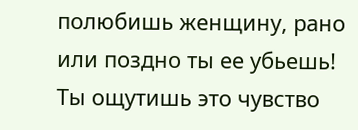полюбишь женщину, рано или поздно ты ее убьешь! Ты ощутишь это чувство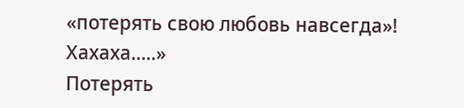«потерять свою любовь навсегда»! Хахаха.....»
Потерять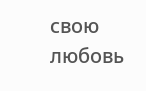свою любовь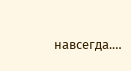навсегда.…